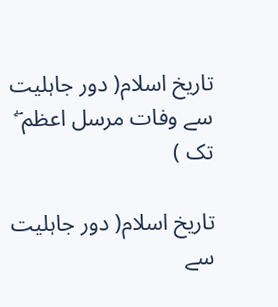تاریخ اسلام( دور جاہلیت سے وفات مرسل اعظم ۖ تک )

تاریخ اسلام( دور جاہلیت سے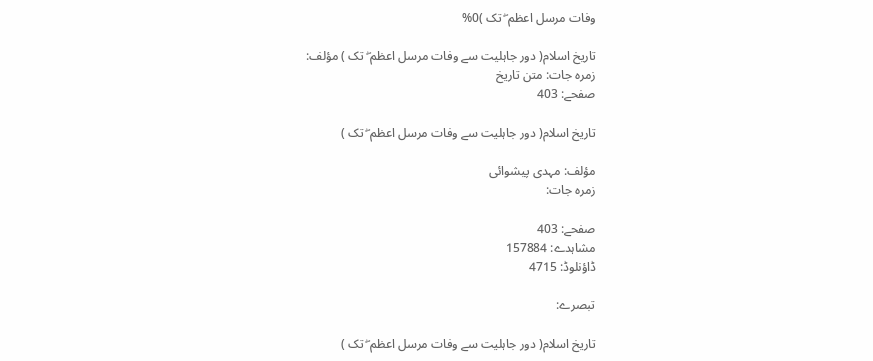وفات مرسل اعظم ۖ تک )0%

تاریخ اسلام( دور جاہلیت سے وفات مرسل اعظم ۖ تک ) مؤلف:
زمرہ جات: متن تاریخ
صفحے: 403

تاریخ اسلام( دور جاہلیت سے وفات مرسل اعظم ۖ تک )

مؤلف: مہدی پیشوائی
زمرہ جات:

صفحے: 403
مشاہدے: 157884
ڈاؤنلوڈ: 4715

تبصرے:

تاریخ اسلام( دور جاہلیت سے وفات مرسل اعظم ۖ تک )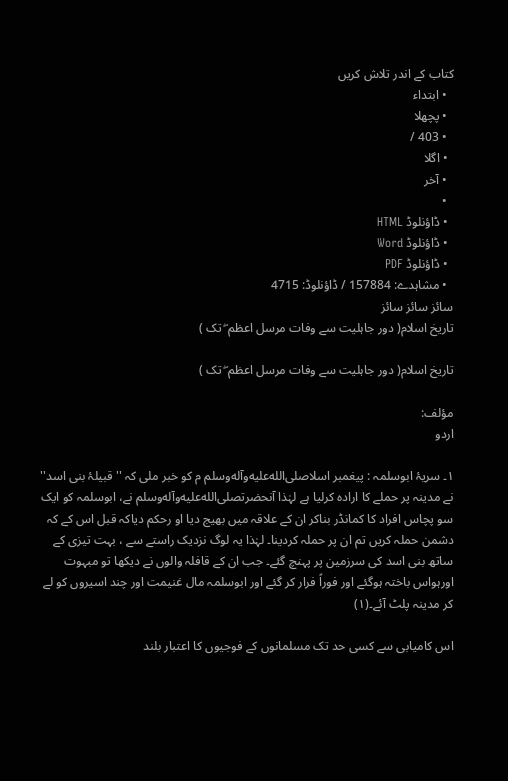کتاب کے اندر تلاش کریں
  • ابتداء
  • پچھلا
  • 403 /
  • اگلا
  • آخر
  •
  • ڈاؤنلوڈ HTML
  • ڈاؤنلوڈ Word
  • ڈاؤنلوڈ PDF
  • مشاہدے: 157884 / ڈاؤنلوڈ: 4715
سائز سائز سائز
تاریخ اسلام( دور جاہلیت سے وفات مرسل اعظم ۖ تک )

تاریخ اسلام( دور جاہلیت سے وفات مرسل اعظم ۖ تک )

مؤلف:
اردو

١۔ سریۂ ابوسلمہ : پیغمبر اسلاصلى‌الله‌عليه‌وآله‌وسلم م کو خبر ملی کہ ''قبیلۂ بنی اسد'' نے مدینہ پر حملے کا ارادہ کرلیا ہے لہٰذا آنحضرتصلى‌الله‌عليه‌وآله‌وسلم نے، ابوسلمہ کو ایک سو پچاس افراد کا کمانڈر بناکر ان کے علاقہ میں بھیج دیا او رحکم دیاکہ قبل اس کے کہ دشمن حملہ کریں تم ان پر حملہ کردینا۔ لہٰذا یہ لوگ نزدیک راستے سے ، بہت تیزی کے ساتھ بنی اسد کی سرزمین پر پہنچ گئے۔ جب ان کے قافلہ والوں نے دیکھا تو مبہوت اورہواس باختہ ہوگئے اور فوراً فرار کر گئے اور ابوسلمہ مال غنیمت اور چند اسیروں کو لے کر مدینہ پلٹ آئے۔(١)

اس کامیابی سے کسی حد تک مسلمانوں کے فوجیوں کا اعتبار بلند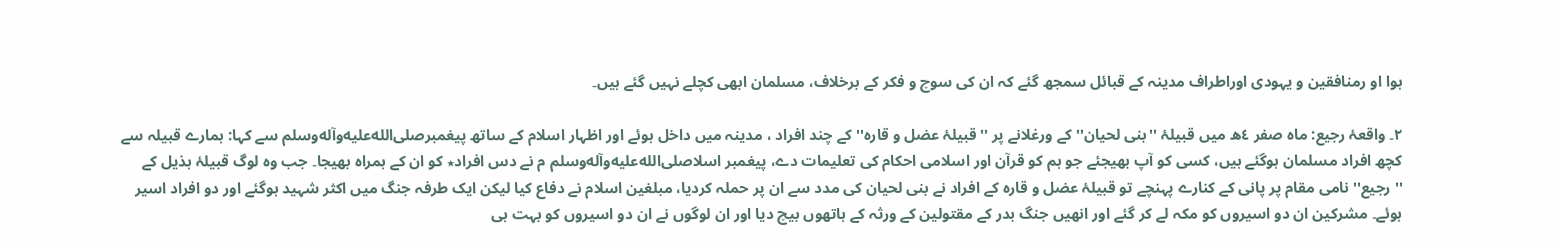ہوا او رمنافقین و یہودی اوراطراف مدینہ کے قبائل سمجھ گئے کہ ان کی سوچ و فکر کے برخلاف، مسلمان ابھی کچلے نہیں گئے ہیں۔

٢۔ واقعۂ رجیع: ماہ صفر ٤ھ میں قبیلۂ ''بنی لحیان'' کے ورغلانے پر ''قبیلۂ عضل و قارہ'' کے چند افراد ، مدینہ میں داخل ہوئے اور اظہار اسلام کے ساتھ پیغمبرصلى‌الله‌عليه‌وآله‌وسلم سے کہا: ہمارے قبیلہ سے کچھ افراد مسلمان ہوگئے ہیں، کسی کو آپ بھیجئے جو ہم کو قرآن اور اسلامی احکام کی تعلیمات دے، پیغمبر اسلاصلى‌الله‌عليه‌وآله‌وسلم م نے دس افراد٭ کو ان کے ہمراہ بھیجا۔ جب وہ لوگ قبیلۂ ہذیل کے ''رجیع'' نامی مقام پر پانی کے کنارے پہنچے تو قبیلۂ عضل و قارہ کے افراد نے بنی لحیان کی مدد سے ان پر حملہ کردیا، مبلغین اسلام نے دفاع کیا لیکن ایک طرفہ جنگ میں اکثر شہید ہوگئے اور دو افراد اسیر ہوئے۔ مشرکین ان دو اسیروں کو مکہ لے کر گئے اور انھیں جنگ بدر کے مقتولین کے ورثہ کے ہاتھوں بیچ دیا اور ان لوگوں نے ان دو اسیروں کو بہت ہی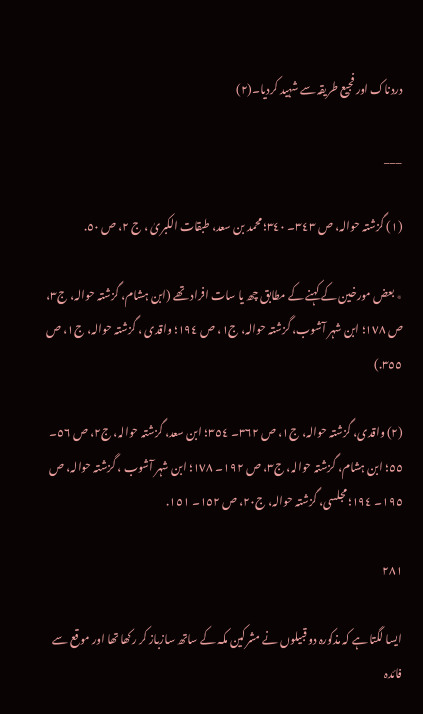دردناک اور فجیع طریقہ سے شہید کردیا۔(٢)

___

(١) گزشتہ حوالہ، ص ٣٤٣۔ ٣٤٠؛ محمد بن سعد، طبقات الکبریٰ ، ج ٢، ص ٥٠.

٭ بعض مورخین کے کہنے کے مطابق چھ یا سات افراد تھے (ابن ہشام، گزشتہ حوالہ، ج٣، ص ١٧٨؛ ابن شہر آشوب، گزشتہ حوالہ، ج١، ص ١٩٤؛ واقدی ، گزشتہ حوالہ، ج١، ص ٣٥٥.)

(٢) واقدی، گزشتہ حوالہ، ج١، ص ٣٦٢۔ ٣٥٤؛ ابن سعد، گزشتہ حوالہ، ج٢، ص ٥٦۔ ٥٥؛ ابن ہشام، گزشتہ حوالہ، ج٣، ص ١٩٢۔ ١٧٨؛ ابن شہر آشوب ، گزشتہ حوالہ، ص ١٩٥۔ ١٩٤؛ مجلسی، گزشتہ حوالہ، ج٢٠، ص ١٥٢۔ ١٥١.

۲۸۱

ایسا لگتا ہے کہ مذکورہ دو قبیلوں نے مشرکین مکہ کے ساتھ سازباز کر رکھا تھا اور موقع سے فائدہ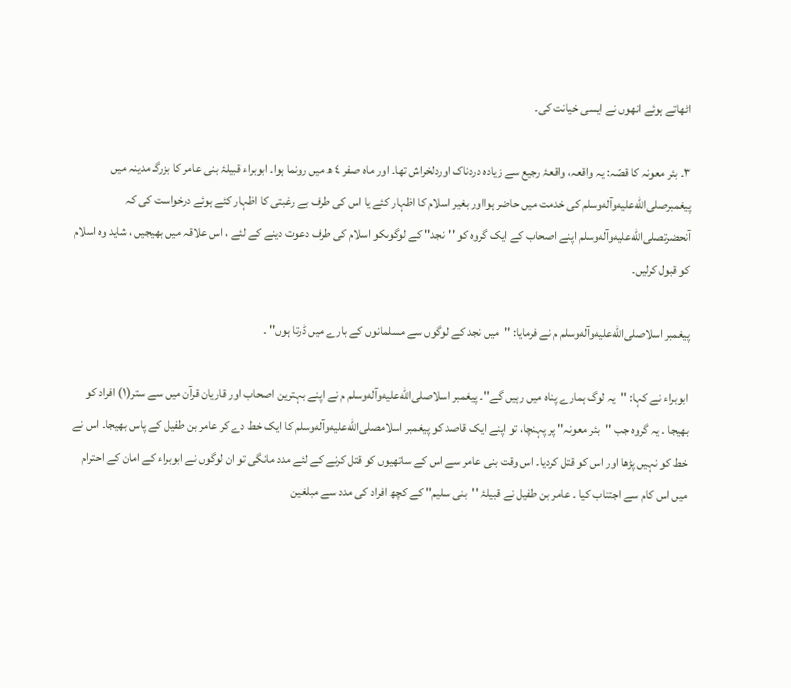اٹھاتے ہوئے انھوں نے ایسی خیانت کی۔

٣۔ بئر معونہ کا قصّہ: یہ واقعہ، واقعۂ رجیع سے زیادہ دردناک اوردلخراش تھا۔ اور ماہ صفر ٤ ھ میں رونما ہوا۔ ابوبراء قبیلۂ بنی عامر کا بزرگـ مدینہ میں پیغمبرصلى‌الله‌عليه‌وآله‌وسلم کی خدمت میں حاضر ہوااور بغیر اسلام کا اظہار کئے یا اس کی طرف بے رغبتی کا اظہار کئے ہوئے درخواست کی کہ آنحضرتصلى‌الله‌عليه‌وآله‌وسلم اپنے اصحاب کے ایک گروہ کو ''نجد'' کے لوگوںکو اسلام کی طرف دعوت دینے کے لئے ، اس علاقہ میں بھیجیں ، شاید وہ اسلام کو قبول کرلیں۔

پیغمبر اسلاصلى‌الله‌عليه‌وآله‌وسلم م نے فرمایا: ''میں نجد کے لوگوں سے مسلمانوں کے بارے میں ڈرتا ہوں'' ۔

ابوبراء نے کہا: ''یہ لوگ ہمارے پناہ میں رہیں گے''۔ پیغمبر اسلاصلى‌الله‌عليه‌وآله‌وسلم م نے اپنے بہترین اصحاب اور قاریان قرآن میں سے ستر(١) افراد کو بھیجا ۔ یہ گروہ جب ''بئر معونہ'' پر پہنچا، تو اپنے ایک قاصد کو پیغمبر اسلامصلى‌الله‌عليه‌وآله‌وسلم کا ایک خط دے کر عامر بن طفیل کے پاس بھیجا۔ اس نے خط کو نہیں پڑھا اور اس کو قتل کردیا۔ اس وقت بنی عامر سے اس کے ساتھیوں کو قتل کرنے کے لئے مدد مانگی تو ان لوگوں نے ابوبراء کے امان کے احترام میں اس کام سے اجتناب کیا ۔ عامر بن طفیل نے قبیلۂ ''بنی سلیم'' کے کچھ افراد کی مدد سے مبلغین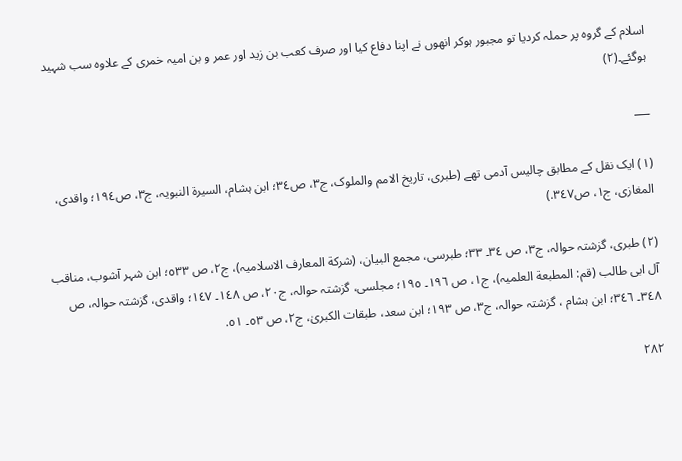اسلام کے گروہ پر حملہ کردیا تو مجبور ہوکر انھوں نے اپنا دفاع کیا اور صرف کعب بن زید اور عمر و بن امیہ خمری کے علاوہ سب شہید ہوگئے۔(٢)

___

(١) ایک نقل کے مطابق چالیس آدمی تھے (طبری، تاریخ الامم والملوک، ج٣، ص٣٤؛ ابن ہشام، السیرة النبویہ، ج٣، ص١٩٤؛ واقدی، المغازی، ج١، ص٣٤٧.)

(٢) طبری، گزشتہ حوالہ، ج٣، ص ٣٤۔ ٣٣؛ طبرسی، مجمع البیان، (شرکة المعارف الاسلامیہ)، ج٢، ص ٥٣٣؛ ابن شہر آشوب، مناقب آل ابی طالب (قم: المطبعة العلمیہ)، ج١، ص ١٩٦۔ ١٩٥؛ مجلسی، گزشتہ حوالہ، ج٢٠، ص ١٤٨۔ ١٤٧؛ واقدی، گزشتہ حوالہ، ص ٣٤٨۔ ٣٤٦؛ ابن ہشام ، گزشتہ حوالہ، ج٣، ص ١٩٣؛ ابن سعد، طبقات الکبریٰ، ج٢، ص ٥٣۔ ٥١.

۲۸۲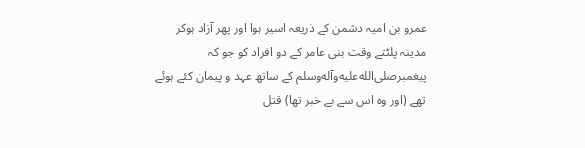عمرو بن امیہ دشمن کے ذریعہ اسیر ہوا اور پھر آزاد ہوکر مدینہ پلٹتے وقت بنی عامر کے دو افراد کو جو کہ پیغمبرصلى‌الله‌عليه‌وآله‌وسلم کے ساتھ عہد و پیمان کئے ہوئے تھے (اور وہ اس سے بے خبر تھا) قتل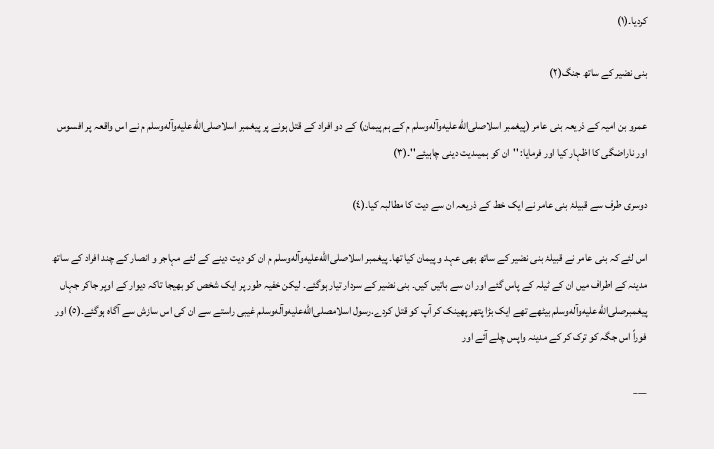کردیا۔(١)

بنی نضیر کے ساتھ جنگ(٢)

عمرو بن امیہ کے ذریعہ بنی عامر (پیغمبر اسلاصلى‌الله‌عليه‌وآله‌وسلم م کے ہم پیمان) کے دو افراد کے قتل ہونے پر پیغمبر اسلاصلى‌الله‌عليه‌وآله‌وسلم م نے اس واقعہ پر افسوس اور ناراضگی کا اظہار کیا اور فرمایا: ''ان کو ہمیںدیت دینی چاہیئے''۔(٣)

دوسری طرف سے قبیلۂ بنی عامر نے ایک خط کے ذریعہ ان سے دیت کا مطالبہ کیا۔(٤)

اس لئے کہ بنی عامر نے قبیلۂ بنی نضیر کے ساتھ بھی عہد و پیمان کیا تھا۔ پیغمبر اسلاصلى‌الله‌عليه‌وآله‌وسلم م ان کو دیت دینے کے لئے مہاجر و انصار کے چند افراد کے ساتھ مدینہ کے اطراف میں ان کے ٹیلہ کے پاس گئے اور ان سے باتیں کیں۔ بنی نضیر کے سردار تیار ہوگئے۔ لیکن خفیہ طور پر ایک شخص کو بھیجا تاکہ دیوار کے اوپر جاکر جہاں پیغمبرصلى‌الله‌عليه‌وآله‌وسلم بیٹھے تھے ایک بڑا پتھر پھینک کر آپ کو قتل کردے.رسول اسلامصلى‌الله‌عليه‌وآله‌وسلم غیبی راستے سے ان کی اس سازش سے آگاہ ہوگئے۔(٥) اور فوراً اس جگہ کو ترک کر کے مدینہ واپس چلے آئے اور

___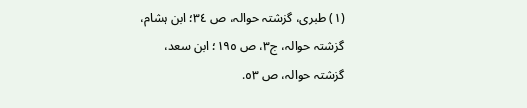(١) طبری، گزشتہ حوالہ، ص ٣٤؛ ابن ہشام، گزشتہ حوالہ، ج٣، ص ١٩٥؛ ابن سعد، گزشتہ حوالہ، ص ٥٣.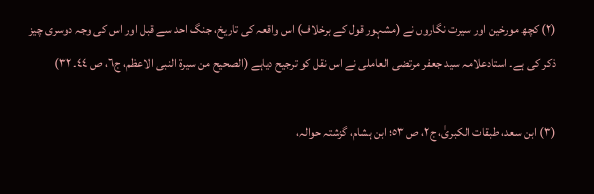(٢) کچھ مورخین اور سیرت نگاروں نے (مشہور قول کے برخلاف) اس واقعہ کی تاریخ، جنگ احد سے قبل اور اس کی وجہ دوسری چیز ذکر کی ہے۔ استادعلامہ سید جعفر مرتضی العاملی نے اس نقل کو ترجیح دیاہے (الصحیح من سیرة النبی الاعظم، ج٦، ص ٤٤۔ ٣٢)

(٣) ابن سعد، طبقات الکبریٰ، ج٢، ص ٥٣؛ ابن ہشام، گزشتہ حوالہ،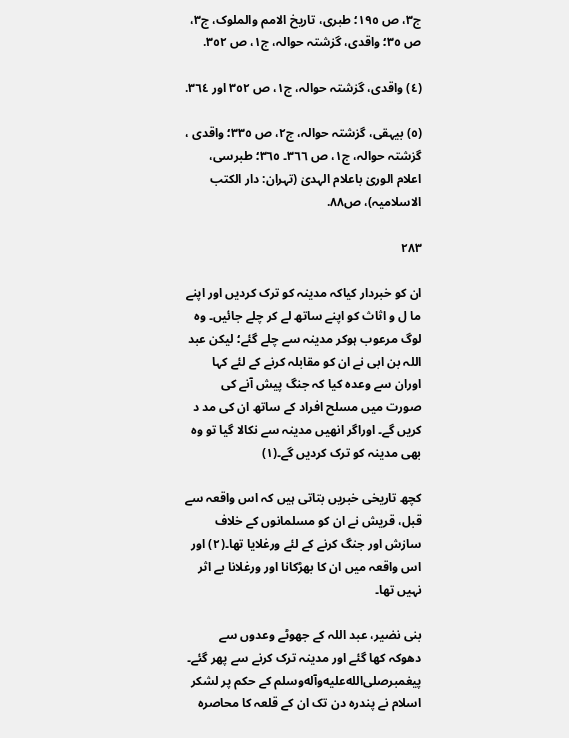ج٣، ص ١٩٥؛ طبری، تاریخ الامم والملوک، ج٣، ص ٣٥؛ واقدی، گزشتہ حوالہ، ج١، ص ٣٥٢.

(٤) واقدی، گزشتہ حوالہ، ج١، ص ٣٥٢ اور ٣٦٤.

(٥) بیہقی، گزشتہ حوالہ، ج٢، ص ٣٣٥؛ واقدی ، گزشتہ حوالہ، ج١، ص ٣٦٦۔ ٣٦٥؛ طبرسی، اعلام الوریٰ باعلام الہدیٰ (تہران: دار الکتب الاسلامیہ)، ص٨٨.

۲۸۳

ان کو خبردار کیاکہ مدینہ کو ترک کردیں اور اپنے ما ل و اثاث کو اپنے ساتھ لے کر چلے جائیں۔ وہ لوگ مرعوب ہوکر مدینہ سے چلے گئے؛ لیکن عبد اللہ بن ابی نے ان کو مقابلہ کرنے کے لئے کہا اوران سے وعدہ کیا کہ جنگ پیش آنے کی صورت میں مسلح افراد کے ساتھ ان کی مد د کریں گے۔ اوراگر انھیں مدینہ سے نکالا گیا تو وہ بھی مدینہ کو ترک کردیں گے۔(١)

کچھ تاریخی خبریں بتاتی ہیں کہ اس واقعہ سے قبل، قریش نے ان کو مسلمانوں کے خلاف سازش اور جنگ کرنے کے لئے ورغلایا تھا۔(٢) اور اس واقعہ میں ان کا بھڑکانا اور ورغلانا بے اثر نہیں تھا۔

بنی نضیر، عبد اللہ کے جھوٹے وعدوں سے دھوکہ کھا گئے اور مدینہ ترک کرنے سے پھر گئے۔ پیغمبرصلى‌الله‌عليه‌وآله‌وسلم کے حکم پر لشکر اسلام نے پندرہ دن تک ان کے قلعہ کا محاصرہ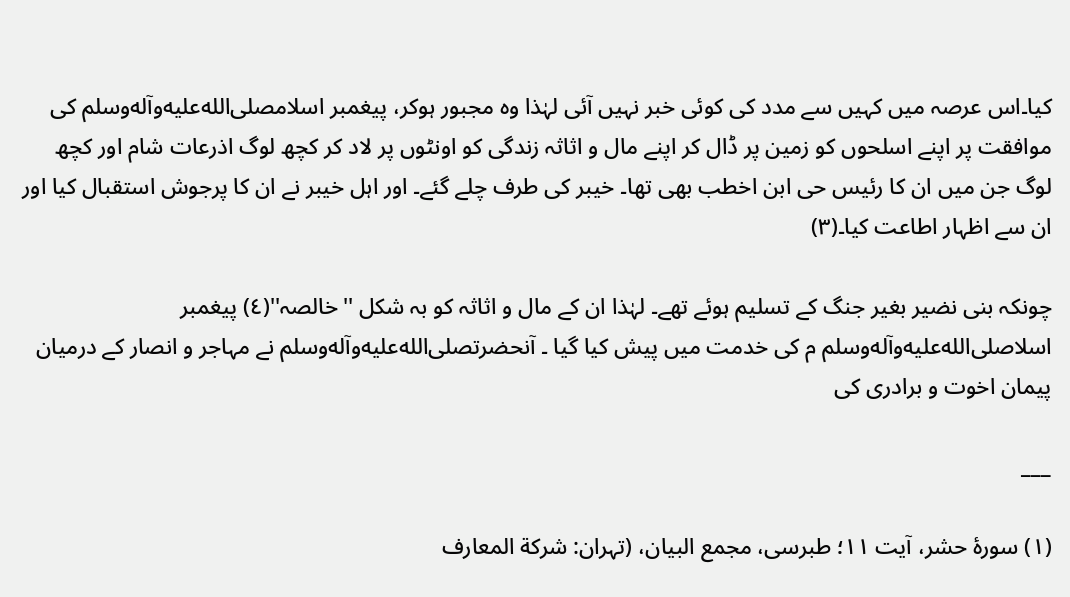کیا۔اس عرصہ میں کہیں سے مدد کی کوئی خبر نہیں آئی لہٰذا وہ مجبور ہوکر، پیغمبر اسلامصلى‌الله‌عليه‌وآله‌وسلم کی موافقت پر اپنے اسلحوں کو زمین پر ڈال کر اپنے مال و اثاثہ زندگی کو اونٹوں پر لاد کر کچھ لوگ اذرعات شام اور کچھ لوگ جن میں ان کا رئیس حی ابن اخطب بھی تھا۔ خیبر کی طرف چلے گئے۔ اور اہل خیبر نے ان کا پرجوش استقبال کیا اور ان سے اظہار اطاعت کیا۔(٣)

چونکہ بنی نضیر بغیر جنگ کے تسلیم ہوئے تھے۔ لہٰذا ان کے مال و اثاثہ کو بہ شکل ''خالصہ''(٤) پیغمبر اسلاصلى‌الله‌عليه‌وآله‌وسلم م کی خدمت میں پیش کیا گیا ۔ آنحضرتصلى‌الله‌عليه‌وآله‌وسلم نے مہاجر و انصار کے درمیان پیمان اخوت و برادری کی

___

(١) سورۂ حشر، آیت ١١؛ طبرسی، مجمع البیان، (تہران: شرکة المعارف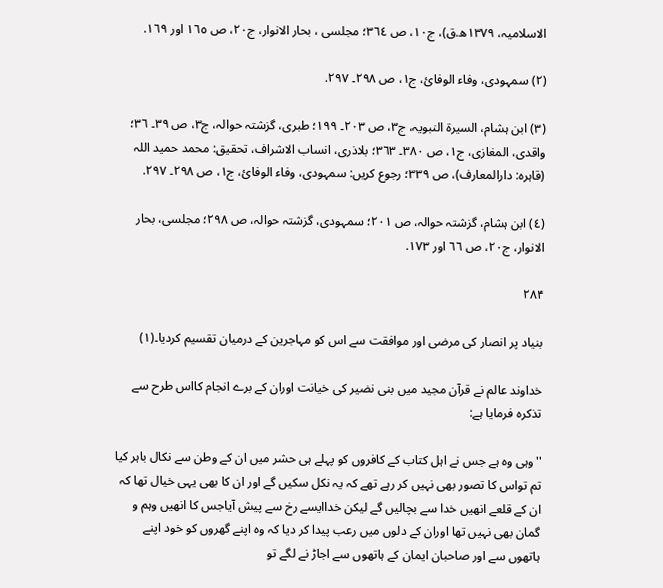الاسلامیہ، ١٣٧٩ھ.ق)، ج١٠، ص ٣٦٤؛ مجلسی ، بحار الانوار، ج٢٠، ص ١٦٥ اور ١٦٩.

(٢) سمہودی، وفاء الوفائ، ج١، ص ٢٩٨۔ ٢٩٧.

(٣) ابن ہشام، السیرة النبویہ، ج٣، ص ٢٠٣۔ ١٩٩؛ طبری، گزشتہ حوالہ، ج٣، ص ٣٩۔ ٣٦؛ واقدی، المغازی، ج١، ص ٣٨٠۔ ٣٦٣؛ بلاذری، انساب الاشراف، تحقیق: محمد حمید اللہ (قاہرہ: دارالمعارف)، ص ٣٣٩؛ رجوع کریں: سمہودی، وفاء الوفائ، ج١، ص ٢٩٨۔ ٢٩٧.

(٤) ابن ہشام، گزشتہ حوالہ، ص ٢٠١؛ سمہودی، گزشتہ حوالہ، ص ٢٩٨؛ مجلسی، بحار الانوار، ج٢٠، ص ٦٦ اور ١٧٣.

۲۸۴

بنیاد پر انصار کی مرضی اور موافقت سے اس کو مہاجرین کے درمیان تقسیم کردیا۔(١)

خداوند عالم نے قرآن مجید میں بنی نضیر کی خیانت اوران کے برے انجام کااس طرح سے تذکرہ فرمایا ہے:

''وہی وہ ہے جس نے اہل کتاب کے کافروں کو پہلے ہی حشر میں ان کے وطن سے نکال باہر کیا تم تواس کا تصور بھی نہیں کر رہے تھے کہ یہ نکل سکیں گے اور ان کا بھی یہی خیال تھا کہ ان کے قلعے انھیں خدا سے بچالیں گے لیکن خداایسے رخ سے پیش آیاجس کا انھیں وہم و گمان بھی نہیں تھا اوران کے دلوں میں رعب پیدا کر دیا کہ وہ اپنے گھروں کو خود اپنے ہاتھوں سے اور صاحبان ایمان کے ہاتھوں سے اجاڑ نے لگے تو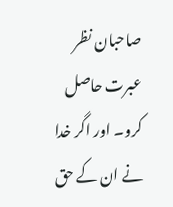صاحبان نظر عبرت حاصل کرو۔ اور اگر خدا نے ان کے حق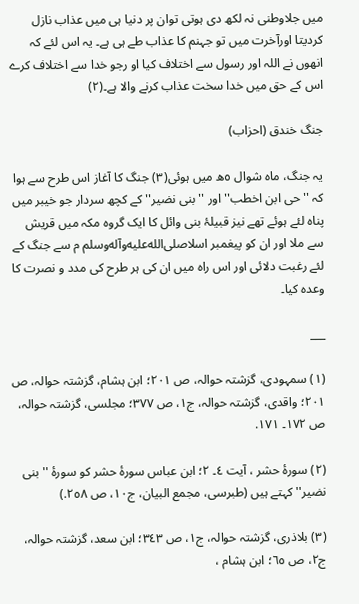میں جلاوطنی نہ لکھ دی ہوتی توان پر دنیا ہی میں عذاب نازل کردیتا اورآخرت میں تو جہنم کا عذاب طے ہی ہے۔ یہ اس لئے کہ انھوں نے اللہ اور رسول سے اختلاف کیا او رجو خدا سے اختلاف کرے اس کے حق میں خدا سخت عذاب کرنے والا ہے۔(٢)

جنگ خندق (احزاب)

یہ جنگ، ماہ شوال ٥ھ میں ہوئی(٣) جنگ کا آغاز اس طرح سے ہوا کہ ''حی ابن اخطب'' اور ''بنی نضیر'' کے کچھ سردار جو خیبر میں پناہ لئے ہوئے تھے نیز قبیلۂ بنی وائل کا ایک گروہ مکہ میں قریش سے ملا اور ان کو پیغمبر اسلاصلى‌الله‌عليه‌وآله‌وسلم م سے جنگ کے لئے رغبت دلائی اور اس راہ میں ان کی ہر طرح کی مدد و نصرت کا وعدہ کیا۔

___

(١) سمہودی، گزشتہ حوالہ، ص ٢٠١؛ ابن ہشام، گزشتہ حوالہ، ص ٢٠١؛ واقدی، گزشتہ حوالہ، ج١، ص ٣٧٧؛ مجلسی، گزشتہ حوالہ، ص ١٧٢۔ ١٧١.

(٢) سورۂ حشر ، آیت ٤۔ ٢؛ ابن عباس سورۂ حشر کو سورۂ ''بنی نضیر'' کہتے ہیں (طبرسی، مجمع البیان، ج١٠، ص ٢٥٨.)

(٣) بلاذری، گزشتہ حوالہ، ج١، ص ٣٤٣؛ ابن سعد، گزشتہ حوالہ، ج٢، ص ٦٥؛ ابن ہشام ،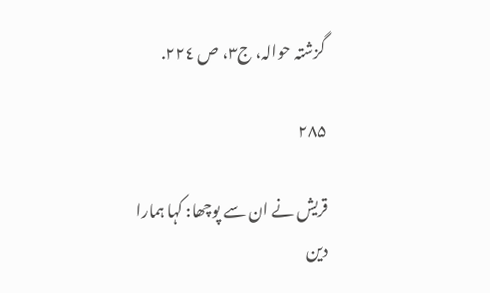گزشتہ حوالہ، ج٣، ص ٢٢٤.

۲۸۵

قریش نے ان سے پوچھا: کہا ہمارا دین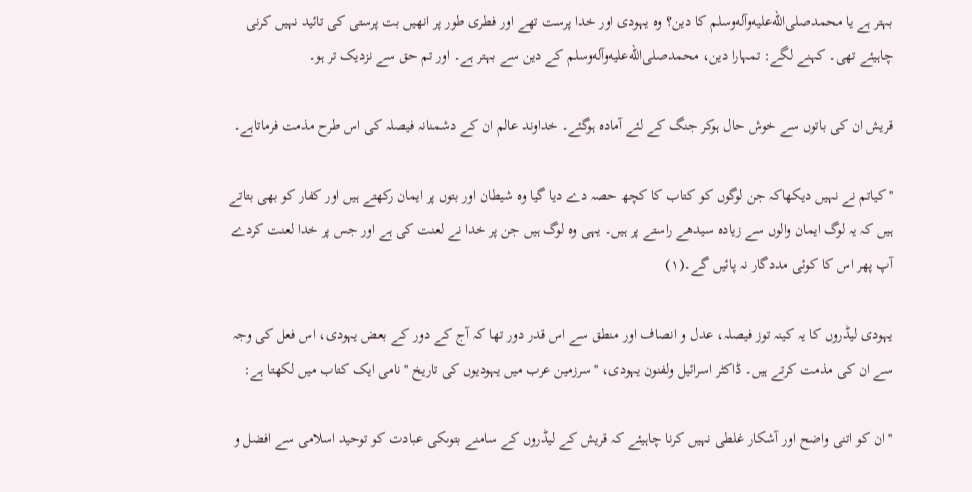بہتر ہے یا محمدصلى‌الله‌عليه‌وآله‌وسلم کا دین؟ وہ یہودی اور خدا پرست تھے اور فطری طور پر انھیں بت پرستی کی تائید نہیں کرنی چاہیئے تھی۔ کہنے لگے: تمہارا دین، محمدصلى‌الله‌عليه‌وآله‌وسلم کے دین سے بہتر ہے۔ اور تم حق سے نزدیک تر ہو۔

قریش ان کی باتوں سے خوش حال ہوکر جنگ کے لئے آمادہ ہوگئے۔ خداوند عالم ان کے دشمنانہ فیصلہ کی اس طرح مذمت فرماتاہے۔

''کیاتم نے نہیں دیکھاکہ جن لوگوں کو کتاب کا کچھ حصہ دے دیا گیا وہ شیطان اور بتوں پر ایمان رکھتے ہیں اور کفار کو بھی بتاتے ہیں کہ یہ لوگ ایمان والوں سے زیادہ سیدھے راستے پر ہیں۔ یہی وہ لوگ ہیں جن پر خدا نے لعنت کی ہے اور جس پر خدا لعنت کردے آپ پھر اس کا کوئی مددگار نہ پائیں گے۔(١)

یہودی لیڈروں کا یہ کینہ توز فیصلہ، عدل و انصاف اور منطق سے اس قدر دور تھا کہ آج کے دور کے بعض یہودی، اس فعل کی وجہ سے ان کی مذمت کرتے ہیں۔ ڈاکٹر اسرائیل ولفنون یہودی، ''سرزمین عرب میں یہودیوں کی تاریخ ''نامی ایک کتاب میں لکھتا ہے:

''ان کو اتنی واضح اور آشکار غلطی نہیں کرنا چاہیئے کہ قریش کے لیڈروں کے سامنے بتوںکی عبادت کو توحید اسلامی سے افضل و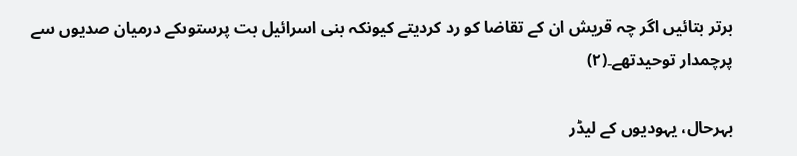برتر بتائیں اگر چہ قریش ان کے تقاضا کو رد کردیتے کیونکہ بنی اسرائیل بت پرستوںکے درمیان صدیوں سے پرچمدار توحیدتھے۔(٢)

بہرحال، یہودیوں کے لیڈر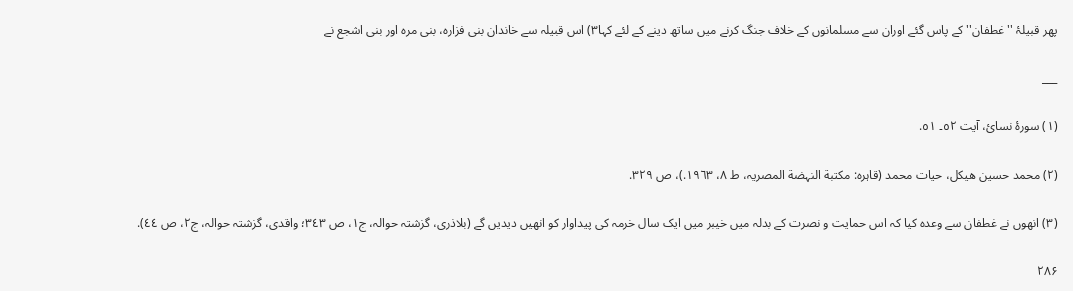پھر قبیلۂ ''غطفان'' کے پاس گئے اوران سے مسلمانوں کے خلاف جنگ کرنے میں ساتھ دینے کے لئے کہا٣) اس قبیلہ سے خاندان بنی فزارہ، بنی مرہ اور بنی اشجع نے

___

(١) سورۂ نسائ، آیت ٥٢۔ ٥١.

(٢) محمد حسین ھیکل، حیات محمد (قاہرہ: مکتبة النہضة المصریہ، ط ٨، ١٩٦٣.)، ص ٣٢٩.

(٣) انھوں نے غطفان سے وعدہ کیا کہ اس حمایت و نصرت کے بدلہ میں خیبر میں ایک سال خرمہ کی پیداوار کو انھیں دیدیں گے (بلاذری، گزشتہ حوالہ، ج١، ص ٣٤٣؛ واقدی، گزشتہ حوالہ، ج٢، ص ٤٤).

۲۸۶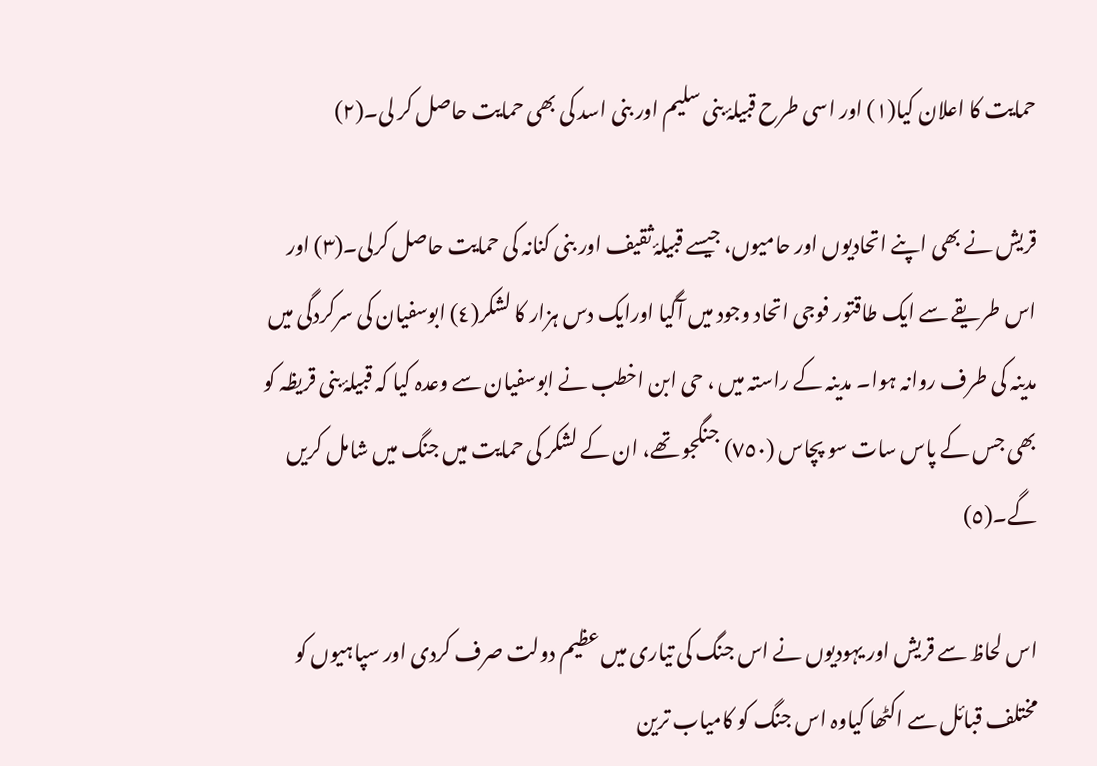حمایت کا اعلان کیا(١) اور اسی طرح قبیلۂ بنی سلیم اور بنی اسد کی بھی حمایت حاصل کر لی۔(٢)

قریش نے بھی اپنے اتحادیوں اور حامیوں، جیسے قبیلۂ ثقیف اور بنی کنانہ کی حمایت حاصل کرلی۔(٣) اور اس طریقے سے ایک طاقتور فوجی اتحاد وجود میں آگیا اورایک دس ہزار کا لشکر(٤) ابوسفیان کی سرکردگی میں مدینہ کی طرف روانہ ہوا۔ مدینہ کے راستہ میں ، حی ابن اخطب نے ابوسفیان سے وعدہ کیا کہ قبیلۂ بنی قریظہ کو بھی جس کے پاس سات سو پچاس (٧٥٠) جنگجو تھے، ان کے لشکر کی حمایت میں جنگ میں شامل کریں گے۔(٥)

اس لحاظ سے قریش اور یہودیوں نے اس جنگ کی تیاری میں عظیم دولت صرف کردی اور سپاہیوں کو مختلف قبائل سے اکٹھا کیاوہ اس جنگ کو کامیاب ترین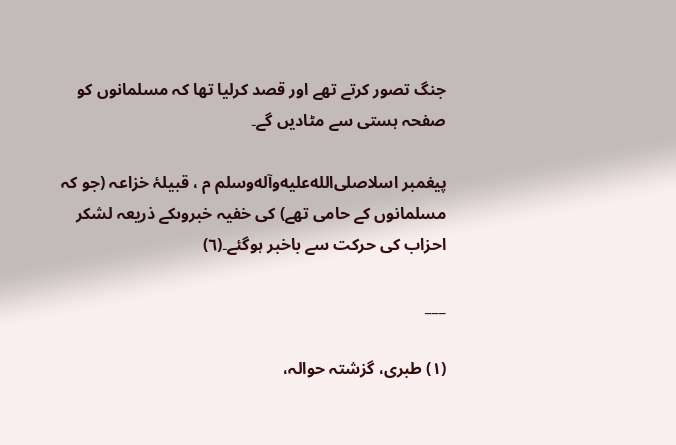جنگ تصور کرتے تھے اور قصد کرلیا تھا کہ مسلمانوں کو صفحہ ہستی سے مٹادیں گے۔

پیغمبر اسلاصلى‌الله‌عليه‌وآله‌وسلم م ، قبیلۂ خزاعہ (جو کہ مسلمانوں کے حامی تھے) کی خفیہ خبروںکے ذریعہ لشکر احزاب کی حرکت سے باخبر ہوگئے۔(٦)

___

(١) طبری، گزشتہ حوالہ،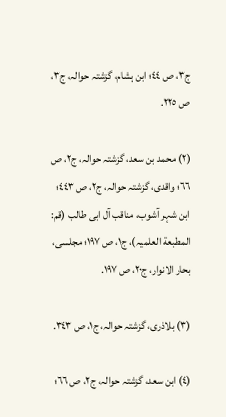ج٣، ص ٤٤؛ ابن ہشام، گزشتہ حوالہ، ج٣، ص ٢٢٥.

(٢) محمد بن سعد، گزشتہ حوالہ، ج٢، ص ٦٦؛ واقدی، گزشتہ حوالہ، ج٢، ص ٤٤٣؛ ابن شہر آشوب، مناقب آل ابی طالب (قم: المطبعة العلمیہ)، ج١، ص ١٩٧؛ مجلسی، بحار الانوار، ج٢٠، ص ١٩٧.

(٣) بلاذری، گزشتہ حوالہ، ج١، ص ٣٤٣.

(٤) ابن سعد، گزشتہ حوالہ، ج٢، ص ٦٦؛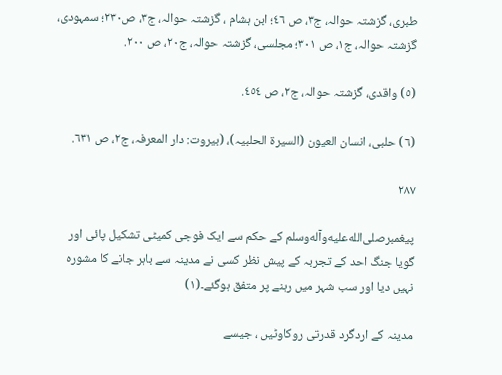طبری، گزشتہ حوالہ، ج٣، ص ٤٦؛ ابن ہشام ، گزشتہ حوالہ، ج٣، ص٢٣٠؛ سمہودی، گزشتہ حوالہ، ج١، ص ٣٠١؛ مجلسی، گزشتہ حوالہ، ج٢٠، ص ٢٠٠.

(٥) واقدی، گزشتہ حوالہ، ج٢، ص ٤٥٤.

(٦) حلبی، انسان العیون (السیرة الحلبیہ)، (بیروت: دار المعرفہ، ج٢، ص ٦٣١.

۲۸۷

پیغمبرصلى‌الله‌عليه‌وآله‌وسلم کے حکم سے ایک فوجی کمیٹی تشکیل پائی اور گویا جنگ احد کے تجربہ کے پیش نظر کسی نے مدینہ سے باہر جانے کا مشورہ نہیں دیا اور سب شہر میں رہنے پر متفق ہوگئے۔(١)

مدینہ کے اردگرد قدرتی روکاوٹیں ، جیسے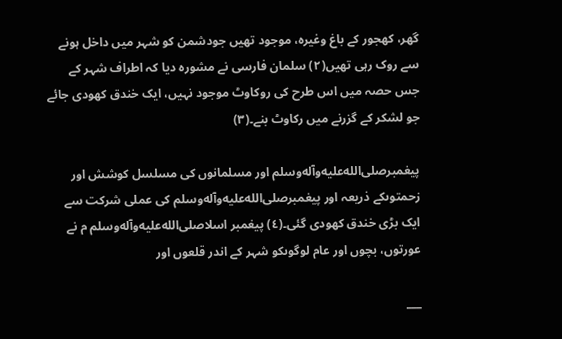گھر، کھجور کے باغ وغیرہ، موجود تھیں جودشمن کو شہر میں داخل ہونے سے روک رہی تھیں(٢) سلمان فارسی نے مشورہ دیا کہ اطراف شہر کے جس حصہ میں اس طرح کی روکاوٹ موجود نہیں، ایک خندق کھودی جائے جو لشکر کے گزرنے میں رکاوٹ بنے۔(٣)

پیغمبرصلى‌الله‌عليه‌وآله‌وسلم اور مسلمانوں کی مسلسل کوشش اور زحمتوںکے ذریعہ اور پیغمبرصلى‌الله‌عليه‌وآله‌وسلم کی عملی شرکت سے ایک بڑی خندق کھودی گئی۔(٤) پیغمبر اسلاصلى‌الله‌عليه‌وآله‌وسلم م نے عورتوں، بچوں اور عام لوگوںکو شہر کے اندر قلعوں اور

___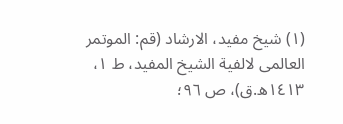(١) شیخ مفید، الارشاد (قم: الموتمر العالمی لالفیة الشیخ المفید، ط ١، ١٤١٣ھ.ق)، ص ٩٦؛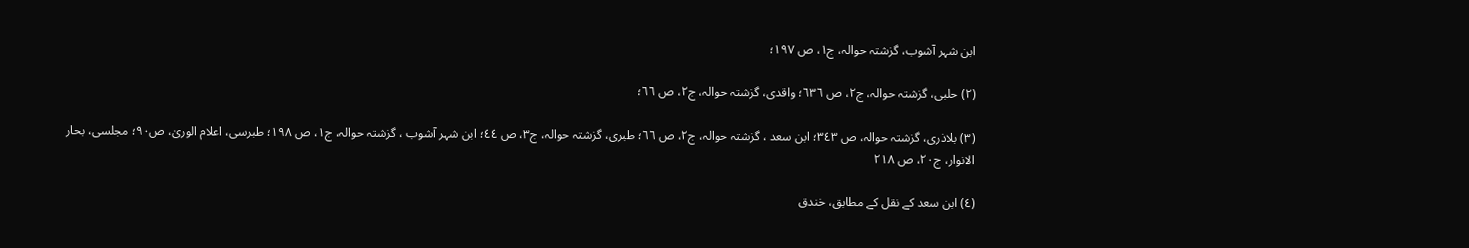ابن شہر آشوب، گزشتہ حوالہ، ج١، ص ١٩٧؛

(٢) حلبی، گزشتہ حوالہ، ج٢، ص ٦٣٦؛ واقدی، گزشتہ حوالہ، ج٢، ص ٦٦؛

(٣) بلاذری، گزشتہ حوالہ، ص ٣٤٣؛ ابن سعد ، گزشتہ حوالہ، ج٢، ص ٦٦؛ طبری، گزشتہ حوالہ، ج٣، ص ٤٤؛ ابن شہر آشوب ، گزشتہ حوالہ، ج١، ص ١٩٨؛ طبرسی، اعلام الوریٰ، ص٩٠؛ مجلسی، بحار الانوار، ج٢٠، ص ٢١٨

(٤) ابن سعد کے نقل کے مطابق، خندق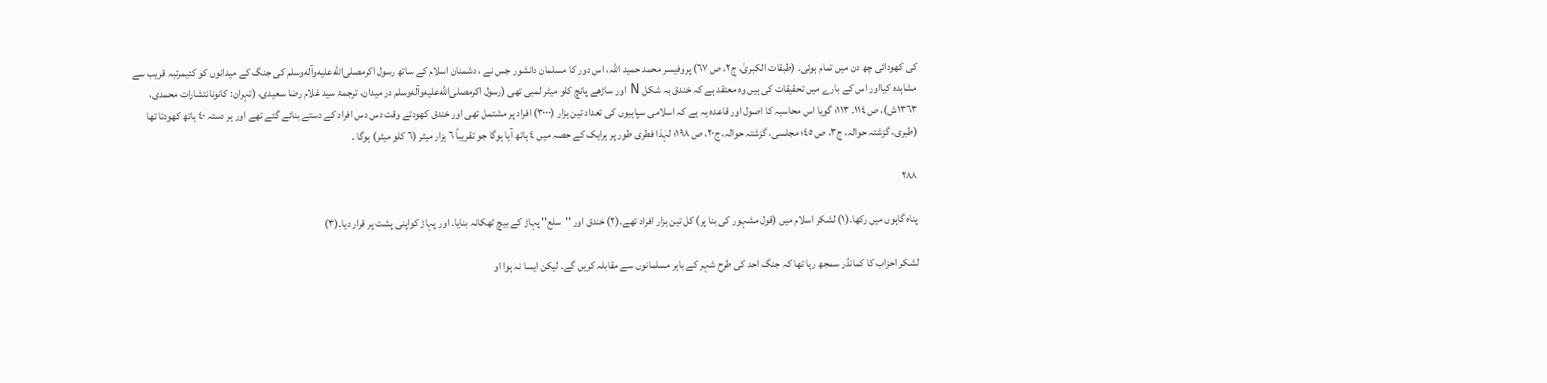کی کھودائی چھ دن میں تمام ہوئی۔ (طبقات الکبریٰ، ج٢، ص ٦٧) پروفیسر محمد حمید اللہ، اس دور کا مسلمان دانشور جس نے ، دشمنان اسلام کے ساتھ رسول اکرمصلى‌الله‌عليه‌وآله‌وسلم کی جنگ کے میدانوں کو کئیمرتبہ قریب سے مشاہدہ کیااور اس کے بارے میں تحقیقات کی ہیں وہ معتقد ہے کہ خندق بہ شکل N اور ساڑھے پانچ کلو میٹر لمبی تھی (رسول اکرمصلى‌الله‌عليه‌وآله‌وسلم در میدان، ترجمۂ سید غلام رضا سعیدی، (تہران: کانونانتشارات محمدی، ١٣٦٣ش)، ص ١١٤۔ ١١٣؛ گویا اس محاسبہ کا اصول اور قاعدہ یہ ہے کہ اسلامی سپاہیوں کی تعداد تین ہزار (٣٠٠٠) افراد پر مشتمل تھی اور خندق کھودتے وقت دس دس افراد کے دستے بنائے گئے تھے اور ہر دستہ ٤٠ ہاتھ کھودتا تھا (طبری، گزشتہ حوالہ، ج٣، ص ٤٥؛ مجلسی، گزشتہ حوالہ، ج٢٠، ص ١٩٨؛ لہٰذا فطری طور پر ہرایک کے حصہ میں ٤ ہاتھ آیا ہوگا جو تقریباً ٦ ہزار میٹر (٦ کلو میٹر) ہوگا ۔

۲۸۸

پناہ گاہوں میں رکھا۔(١) لشکر اسلام میں (قول مشہور کی بنا پر) کل تین ہزار افراد تھے۔(٢) خندق اور ''سلع'' پہاڑ کے بیچ ٹھکانہ بنایا۔ اور پہاڑ کواپنی پشت پر قرار دیا۔(٣)

لشکر احزاب کا کمانڈر سمجھ رہا تھا کہ جنگ احد کی طرح شہر کے باہر مسلمانوں سے مقابلہ کریں گے۔ لیکن ایسا نہ ہوا او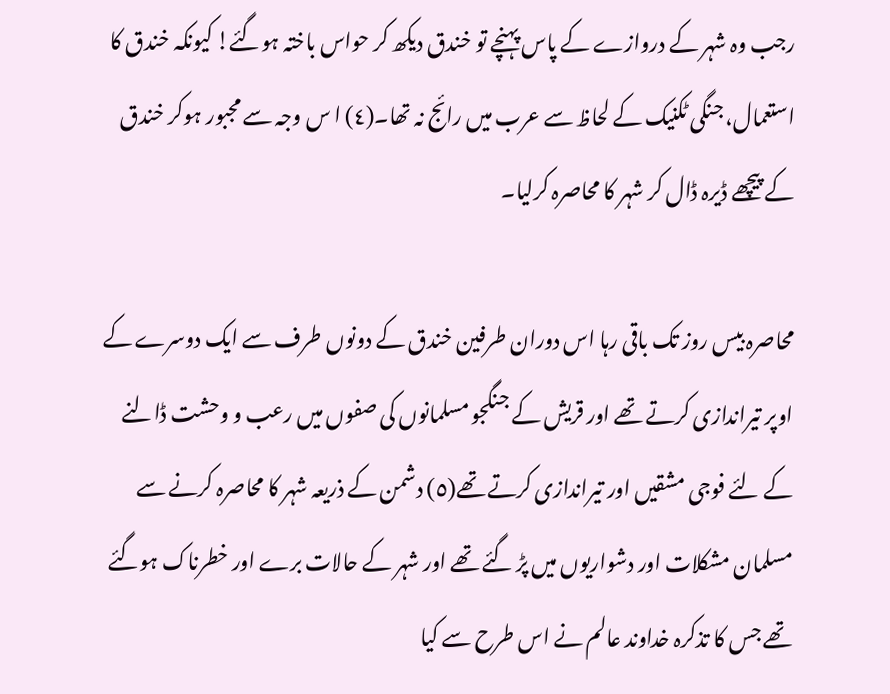رجب وہ شہر کے دروازے کے پاس پہنچے تو خندق دیکھ کر حواس باختہ ہوگئے! کیونکہ خندق کا استعمال، جنگی ٹکنیک کے لحاظ سے عرب میں رائج نہ تھا۔(٤) ا س وجہ سے مجبور ہوکر خندق کے پیچھے ڈیرہ ڈال کر شہر کا محاصرہ کرلیا۔

محاصرہ بیس روز تک باقی رہا اس دوران طرفین خندق کے دونوں طرف سے ایک دوسرے کے اوپر تیراندازی کرتے تھے اور قریش کے جنگجو مسلمانوں کی صفوں میں رعب و وحشت ڈالنے کے لئے فوجی مشقیں اور تیراندازی کرتے تھے(٥) دشمن کے ذریعہ شہر کا محاصرہ کرنے سے مسلمان مشکلات اور دشواریوں میں پڑ گئے تھے اور شہر کے حالات برے اور خطرناک ہوگئے تھے جس کا تذکرہ خداوند عالم نے اس طرح سے کیا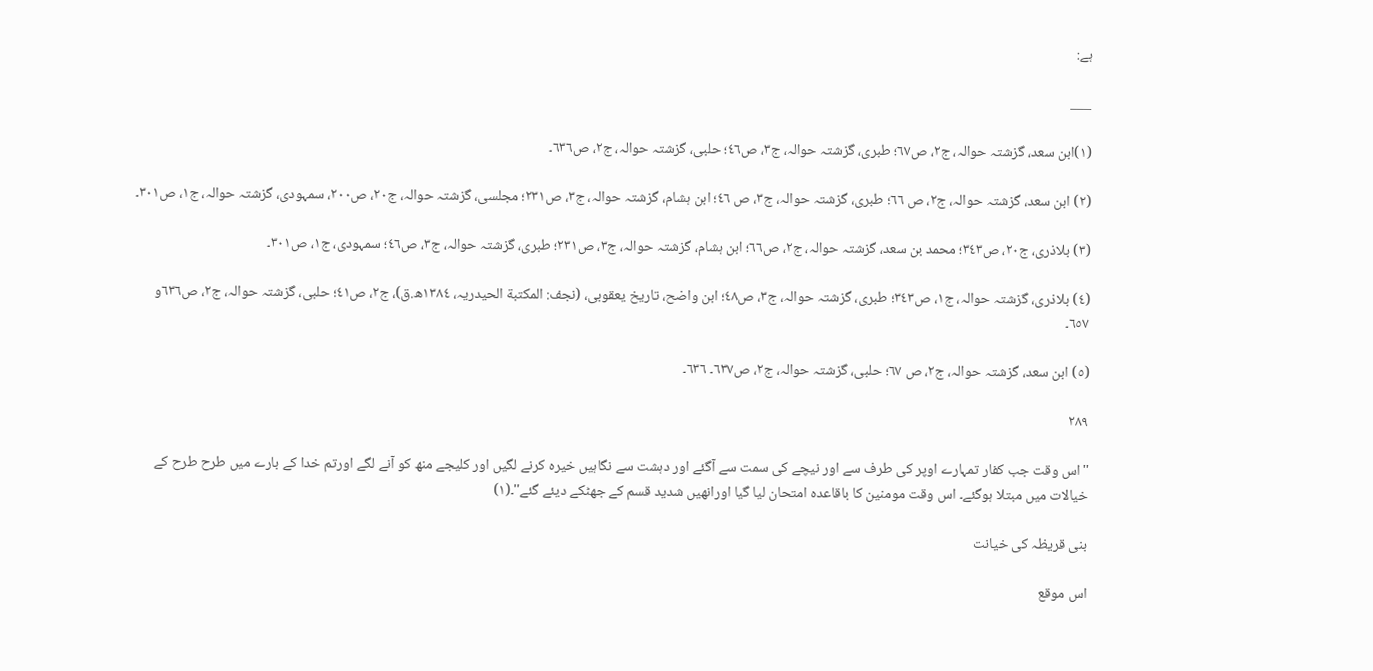ہے:

___

(١)ابن سعد، گزشتہ حوالہ، ج٢، ص٦٧؛ طبری، گزشتہ حوالہ، ج٣، ص٤٦؛ حلبی، گزشتہ حوالہ، ج٢، ص٦٣٦۔

(٢) ابن سعد، گزشتہ حوالہ، ج٢، ص ٦٦؛ طبری، گزشتہ حوالہ، ج٣، ص ٤٦؛ ابن ہشام، گزشتہ حوالہ، ج٣، ص٢٣١؛ مجلسی، گزشتہ حوالہ، ج٢٠، ص٢٠٠، سمہودی، گزشتہ حوالہ، ج١، ص٣٠١۔

(٣) بلاذری، ج٢٠، ص٣٤٣؛ محمد بن سعد، گزشتہ حوالہ، ج٢، ص٦٦؛ ابن ہشام، گزشتہ حوالہ، ج٣، ص٢٣١؛ طبری، گزشتہ حوالہ، ج٣، ص٤٦؛ سمہودی، ج١، ص٣٠١۔

(٤) بلاذری، گزشتہ حوالہ، ج١، ص٣٤٣؛ طبری، گزشتہ حوالہ، ج٣، ص٤٨؛ ابن واضح، تاریخ یعقوبی، (نجف: المکتبة الحیدریہ، ١٣٨٤ھ.ق)، ج٢، ص٤١؛ حلبی، گزشتہ حوالہ، ج٢، ص٦٣٦و ٦٥٧۔

(٥) ابن سعد، گزشتہ حوالہ، ج٢، ص ٦٧؛ حلبی، گزشتہ حوالہ، ج٢، ص٦٣٧۔ ٦٣٦۔

۲۸۹

''اس وقت جب کفار تمہارے اوپر کی طرف سے اور نیچے کی سمت سے آگئے اور دہشت سے نگاہیں خیرہ کرنے لگیں اور کلیجے منھ کو آنے لگے اورتم خدا کے بارے میں طرح طرح کے خیالات میں مبتلا ہوگئے۔ اس وقت مومنین کا باقاعدہ امتحان لیا گیا اورانھیں شدید قسم کے جھٹکے دیئے گئے''۔(١)

بنی قریظہ کی خیانت

اس موقع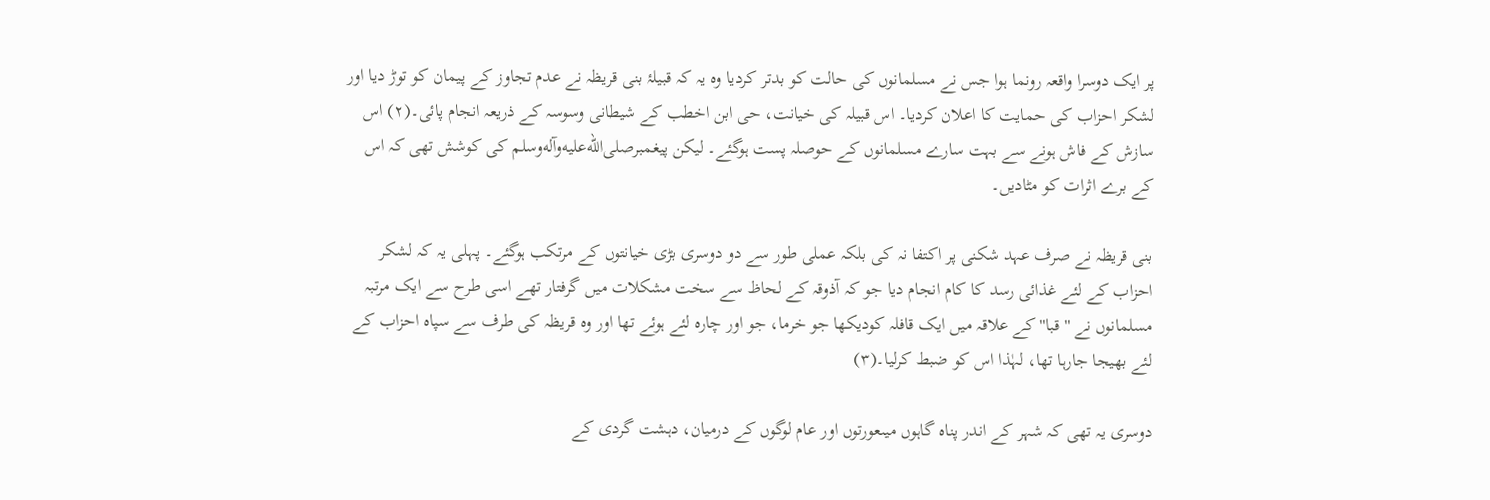پر ایک دوسرا واقعہ رونما ہوا جس نے مسلمانوں کی حالت کو بدتر کردیا وہ یہ کہ قبیلۂ بنی قریظہ نے عدم تجاوز کے پیمان کو توڑ دیا اور لشکر احزاب کی حمایت کا اعلان کردیا۔ اس قبیلہ کی خیانت، حی ابن اخطب کے شیطانی وسوسہ کے ذریعہ انجام پائی۔(٢) اس سازش کے فاش ہونے سے بہت سارے مسلمانوں کے حوصلہ پست ہوگئے۔ لیکن پیغمبرصلى‌الله‌عليه‌وآله‌وسلم کی کوشش تھی کہ اس کے برے اثرات کو مٹادیں۔

بنی قریظہ نے صرف عہد شکنی پر اکتفا نہ کی بلکہ عملی طور سے دو دوسری بڑی خیانتوں کے مرتکب ہوگئے۔ پہلی یہ کہ لشکر احزاب کے لئے غذائی رسد کا کام انجام دیا جو کہ آذوقہ کے لحاظ سے سخت مشکلات میں گرفتار تھے اسی طرح سے ایک مرتبہ مسلمانوں نے ''قبا'' کے علاقہ میں ایک قافلہ کودیکھا جو خرما، جو اور چارہ لئے ہوئے تھا اور وہ قریظہ کی طرف سے سپاہ احزاب کے لئے بھیجا جارہا تھا، لہٰذا اس کو ضبط کرلیا۔(٣)

دوسری یہ تھی کہ شہر کے اندر پناہ گاہوں میںعورتوں اور عام لوگوں کے درمیان، دہشت گردی کے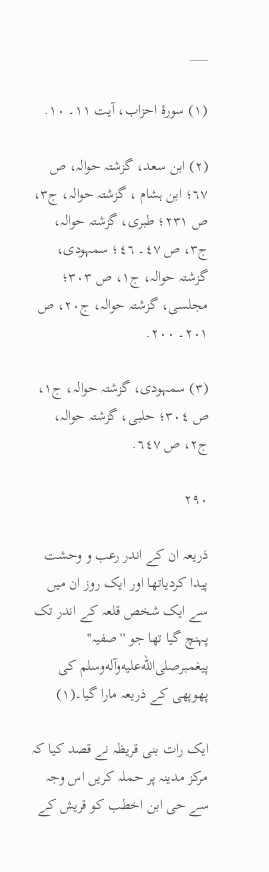___

(١) سورۂ احزاب، آیت ١١۔ ١٠.

(٢) ابن سعد، گزشتہ حوالہ، ص ٦٧؛ ابن ہشام ، گزشتہ حوالہ، ج٣، ص ٢٣١؛ طبری، گزشتہ حوالہ، ج٣، ص ٤٧۔ ٤٦؛ سمہودی، گزشتہ حوالہ، ج١، ص ٣٠٣؛ مجلسی، گزشتہ حوالہ، ج٢٠، ص ٢٠١۔ ٢٠٠.

(٣) سمہودی، گزشتہ حوالہ، ج١، ص ٣٠٤؛ حلبی، گزشتہ حوالہ، ج٢، ص ٦٤٧.

۲۹۰

ذریعہ ان کے اندر رعب و وحشت پیدا کردیاتھا اور ایک روز ان میں سے ایک شخص قلعہ کے اندر تک پہنچ گیا تھا جو ''صفیہ'' پیغمبرصلى‌الله‌عليه‌وآله‌وسلم کی پھوپھی کے ذریعہ مارا گیا۔(١)

ایک رات بنی قریظہ نے قصد کیا کہ مرکز مدینہ پر حملہ کریں اس وجہ سے حی ابن اخطب کو قریش کے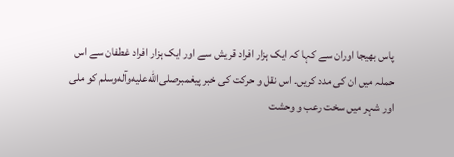پاس بھیجا اوران سے کہا کہ ایک ہزار افراد قریش سے اور ایک ہزار افراد غطفان سے اس حملہ میں ان کی مدد کریں۔ اس نقل و حرکت کی خبر پیغمبرصلى‌الله‌عليه‌وآله‌وسلم کو ملی اور شہر میں سخت رعب و وحشت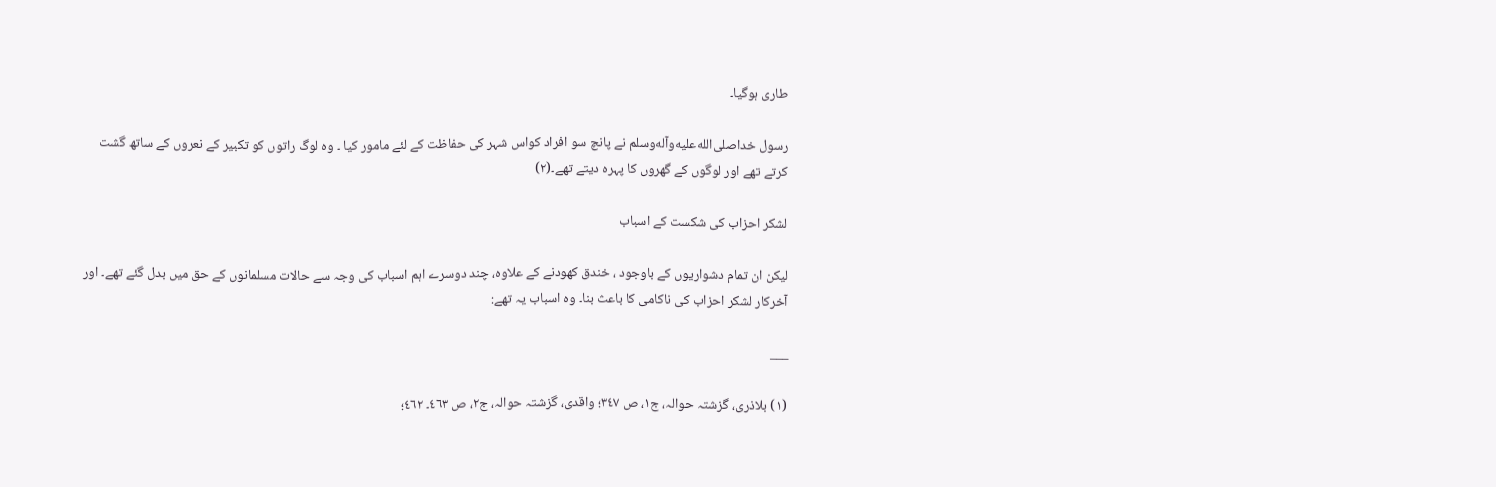طاری ہوگیا۔

رسول خداصلى‌الله‌عليه‌وآله‌وسلم نے پانچ سو افراد کواس شہر کی حفاظت کے لئے مامور کیا ۔ وہ لوگ راتوں کو تکبیر کے نعروں کے ساتھ گشت کرتے تھے اور لوگوں کے گھروں کا پہرہ دیتے تھے۔(٢)

لشکر احزاب کی شکست کے اسباب

لیکن ان تمام دشواریوں کے باوجود ، خندق کھودنے کے علاوہ، چند دوسرے اہم اسباب کی وجہ سے حالات مسلمانوں کے حق میں بدل گئے تھے۔ اور آخرکار لشکر احزاب کی ناکامی کا باعث بنا۔ وہ اسباب یہ تھے:

___

(١) بلاذری، گزشتہ حوالہ، ج١، ص ٣٤٧؛ واقدی، گزشتہ حوالہ، ج٢، ص ٤٦٣۔ ٤٦٢؛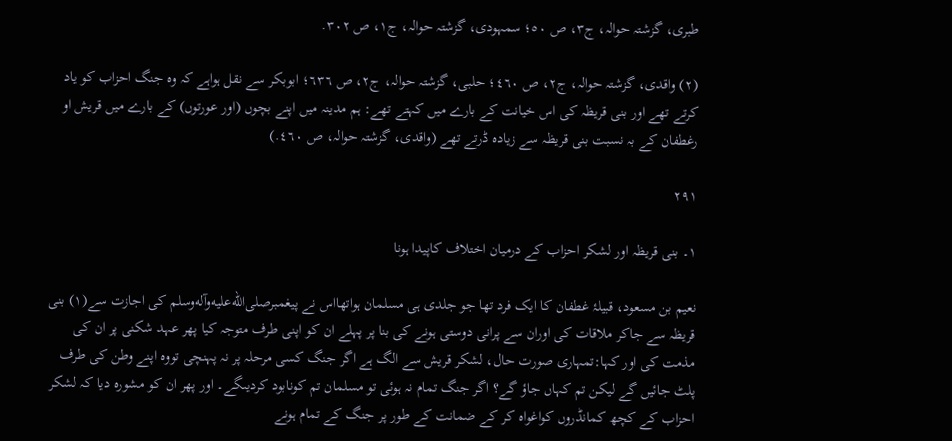طبری، گزشتہ حوالہ، ج٣، ص ٥٠؛ سمہودی، گزشتہ حوالہ، ج١، ص ٣٠٢.

(٢) واقدی، گزشتہ حوالہ، ج٢، ص ٤٦٠؛ حلبی، گزشتہ حوالہ، ج٢، ص ٦٣٦؛ ابوبکر سے نقل ہواہے کہ وہ جنگ احزاب کو یاد کرتے تھے اور بنی قریظہ کی اس خیانت کے بارے میں کہتے تھے: ہم مدینہ میں اپنے بچوں (اور عورتوں) کے بارے میں قریش او رغطفان کے بہ نسبت بنی قریظہ سے زیادہ ڈرتے تھے (واقدی، گزشتہ حوالہ، ص ٤٦٠.)

۲۹۱

١۔ بنی قریظہ اور لشکر احزاب کے درمیان اختلاف کاپیدا ہونا

نعیم بن مسعود، قبیلۂ غطفان کا ایک فرد تھا جو جلدی ہی مسلمان ہواتھااس نے پیغمبرصلى‌الله‌عليه‌وآله‌وسلم کی اجازت سے(١) بنی قریظہ سے جاکر ملاقات کی اوران سے پرانی دوستی ہونے کی بنا پر پہلے ان کو اپنی طرف متوجہ کیا پھر عہد شکنی پر ان کی مذمت کی اور کہا:تمہاری صورت حال، لشکر قریش سے الگ ہے اگر جنگ کسی مرحلہ پر نہ پہنچی تووہ اپنے وطن کی طرف پلٹ جائیں گے لیکن تم کہاں جاؤ گے؟ اگر جنگ تمام نہ ہوئی تو مسلمان تم کونابود کردیںگے۔ اور پھر ان کو مشورہ دیا کہ لشکر احزاب کے کچھ کمانڈروں کواغواہ کر کے ضمانت کے طور پر جنگ کے تمام ہونے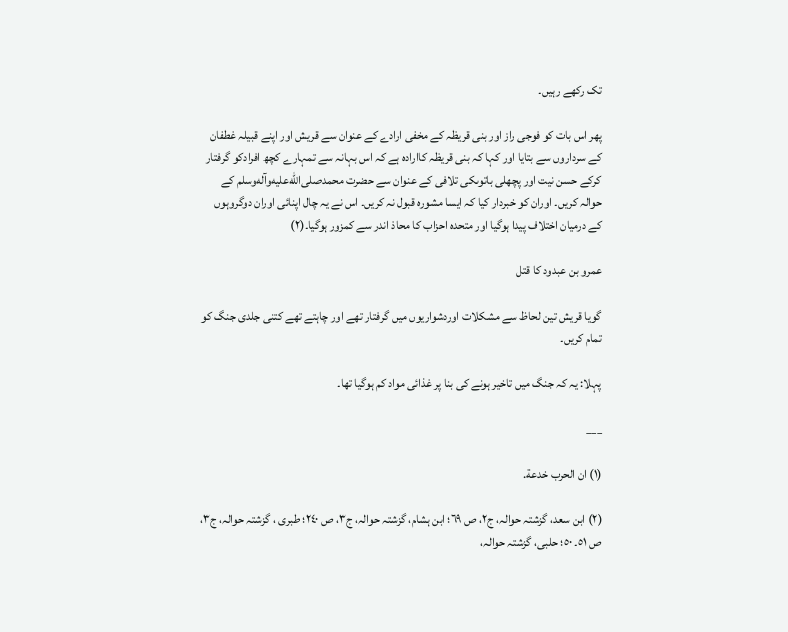تک رکھے رہیں۔

پھر اس بات کو فوجی راز اور بنی قریظہ کے مخفی ارادے کے عنوان سے قریش اور اپنے قبیلہ غطفان کے سرداروں سے بتایا اور کہا کہ بنی قریظہ کاارادہ ہے کہ اس بہانہ سے تمہارے کچھ افرادکو گرفتار کرکے حسن نیت اور پچھلی باتوںکی تلافی کے عنوان سے حضرت محمدصلى‌الله‌عليه‌وآله‌وسلم کے حوالہ کریں۔ اوران کو خبردار کیا کہ ایسا مشورہ قبول نہ کریں۔ اس نے یہ چال اپنائی اوران دوگروہوں کے درمیان اختلاف پیدا ہوگیا اور متحدہ احزاب کا محاذ اندر سے کمزور ہوگیا۔(٢)

عمرو بن عبدود کا قتل

گویا قریش تین لحاظ سے مشکلات اوردشواریوں میں گرفتار تھے اور چاہتے تھے کتنی جلدی جنگ کو تمام کریں۔

پہلا: یہ کہ جنگ میں تاخیر ہونے کی بنا پر غذائی مواد کم ہوگیا تھا۔

___

(١) ان الحرب خدعة.

(٢) ابن سعد، گزشتہ حوالہ، ج٢، ص ٦٩؛ ابن ہشام، گزشتہ حوالہ، ج٣، ص ٢٤٠؛ طبری ، گزشتہ حوالہ، ج٣، ص ٥١۔ ٥٠؛ حلبی، گزشتہ حوالہ،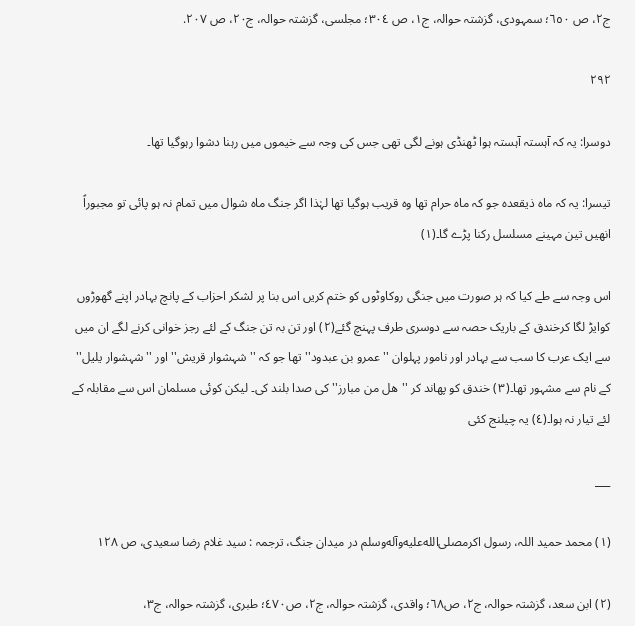ج٢، ص ٦٥٠؛ سمہودی، گزشتہ حوالہ، ج١، ص ٣٠٤؛ مجلسی، گزشتہ حوالہ، ج٢٠، ص ٢٠٧.

۲۹۲

دوسرا: یہ کہ آہستہ آہستہ ہوا ٹھنڈی ہونے لگی تھی جس کی وجہ سے خیموں میں رہنا دشوا رہوگیا تھا۔

تیسرا: یہ کہ ماہ ذیقعدہ جو کہ ماہ حرام تھا وہ قریب ہوگیا تھا لہٰذا اگر جنگ ماہ شوال میں تمام نہ ہو پائی تو مجبوراً انھیں تین مہینے مسلسل رکنا پڑے گا۔(١)

اس وجہ سے طے کیا کہ ہر صورت میں جنگی روکاوٹوں کو ختم کریں اس بنا پر لشکر احزاب کے پانچ بہادر اپنے گھوڑوں کوایڑ لگا کرخندق کے باریک حصہ سے دوسری طرف پہنچ گئے(٢) اور تن بہ تن جنگ کے لئے رجز خوانی کرنے لگے ان میں سے ایک عرب کا سب سے بہادر اور نامور پہلوان ''عمرو بن عبدود'' تھا جو کہ ''شہشوار قریش'' اور ''شہشوار یلیل'' کے نام سے مشہور تھا۔(٣) خندق کو پھاند کر ''ھل من مبارز'' کی صدا بلند کی۔ لیکن کوئی مسلمان اس سے مقابلہ کے لئے تیار نہ ہوا۔(٤) یہ چیلنج کئی

___

(١) محمد حمید اللہ، رسول اکرمصلى‌الله‌عليه‌وآله‌وسلم در میدان جنگ، ترجمہ : سید غلام رضا سعیدی، ص ١٢٨

(٢) ابن سعد، گزشتہ حوالہ، ج٢، ص٦٨؛ واقدی، گزشتہ حوالہ، ج٢، ص٤٧٠؛ طبری، گزشتہ حوالہ، ج٣،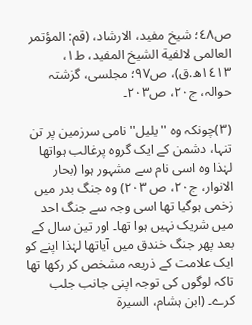ص٤٨؛ شیخ مفید، الارشاد، (قم: المؤتمر العالمی لالفیة الشیخ المفید، ط١، ١٤١٣ھ.ق)، ص٩٧؛ مجلسی، گزشتہ حوالہ، ج٢٠، ص٢٠٣۔

(٣)چونکہ وہ ''یلیل'' نامی سرزمین پر تن تنہا، دشمن کے ایک گروہ پرغالب ہواتھا لہٰذا وہ اسی نام سے مشہور ہوا (بحار الانوار، ج٢٠، ص ٢٠٣) وہ جنگ بدر میں زخمی ہوگیا تھا اسی وجہ سے جنگ احد میں شریک نہیں ہوا تھا۔ اور تین سال کے بعد پھر جنگ خندق میں آیاتھا لہٰذا اپنے کو ایک علامت کے ذریعہ مشخص کر رکھا تھا تاکہ لوگوں کی توجہ اپنی جانب جلب کرے۔ (ابن ہشام، السیرة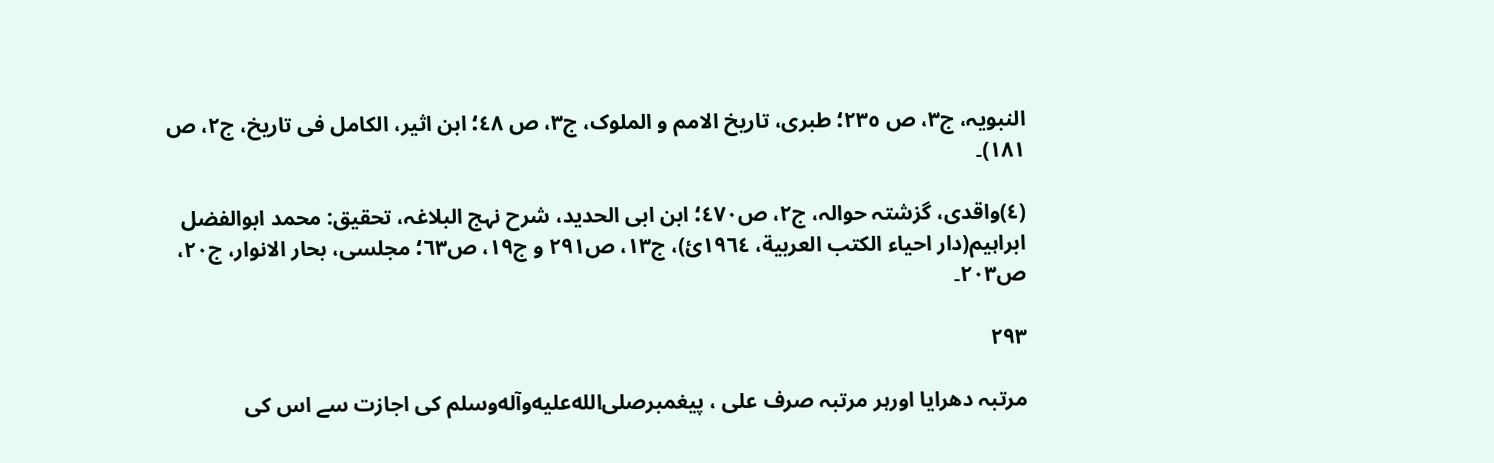النبویہ، ج٣، ص ٢٣٥؛ طبری، تاریخ الامم و الملوک، ج٣، ص ٤٨؛ ابن اثیر، الکامل فی تاریخ، ج٢، ص ١٨١)۔

(٤)واقدی، گزشتہ حوالہ، ج٢، ص٤٧٠؛ ابن ابی الحدید، شرح نہج البلاغہ، تحقیق: محمد ابوالفضل ابراہیم(دار احیاء الکتب العربیة، ١٩٦٤ئ)، ج١٣، ص٢٩١ و ج١٩، ص٦٣؛ مجلسی، بحار الانوار، ج٢٠، ص٢٠٣۔

۲۹۳

مرتبہ دھرایا اورہر مرتبہ صرف علی ، پیغمبرصلى‌الله‌عليه‌وآله‌وسلم کی اجازت سے اس کی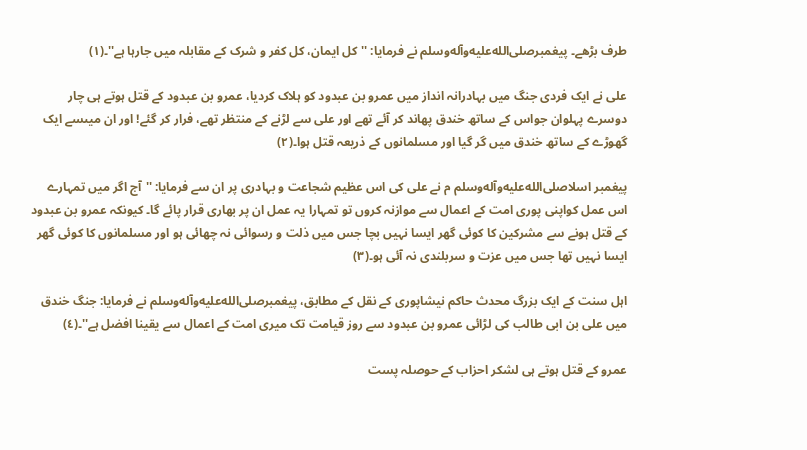طرف بڑھے۔ پیغمبرصلى‌الله‌عليه‌وآله‌وسلم نے فرمایا: ''کل ایمان، کل کفر و شرک کے مقابلہ میں جارہا ہے''۔(١)

علی نے ایک فردی جنگ میں بہادرانہ انداز میں عمرو بن عبدود کو ہلاک کردیا، عمرو بن عبدود کے قتل ہوتے ہی چار دوسرے پہلوان جواس کے ساتھ خندق پھاند کر آئے تھے اور علی سے لڑنے کے منتظر تھے، فرار کر گئے! اور ان میںسے ایک گھوڑے کے ساتھ خندق میں گر گیا اور مسلمانوں کے ذریعہ قتل ہوا۔(٢)

پیغمبر اسلاصلى‌الله‌عليه‌وآله‌وسلم م نے علی کی اس عظیم شجاعت و بہادری پر ان سے فرمایا: ''آج اگر میں تمہارے اس عمل کواپنی پوری امت کے اعمال سے موازنہ کروں تو تمہارا یہ عمل ان پر بھاری قرار پائے گا۔ کیونکہ عمرو بن عبدود کے قتل ہونے سے مشرکین کا کوئی گھر ایسا نہیں بچا جس میں ذلت و رسوائی نہ چھائی ہو اور مسلمانوں کا کوئی گھر ایسا نہیں تھا جس میں عزت و سربلندی نہ آئی ہو۔(٣)

اہل سنت کے ایک بزرگ محدث حاکم نیشاپوری کے نقل کے مطابق، پیغمبرصلى‌الله‌عليه‌وآله‌وسلم نے فرمایا: جنگ خندق میں علی بن ابی طالب کی لڑائی عمرو بن عبدود سے روز قیامت تک میری امت کے اعمال سے یقینا افضل ہے''۔(٤)

عمرو کے قتل ہوتے ہی لشکر احزاب کے حوصلہ پست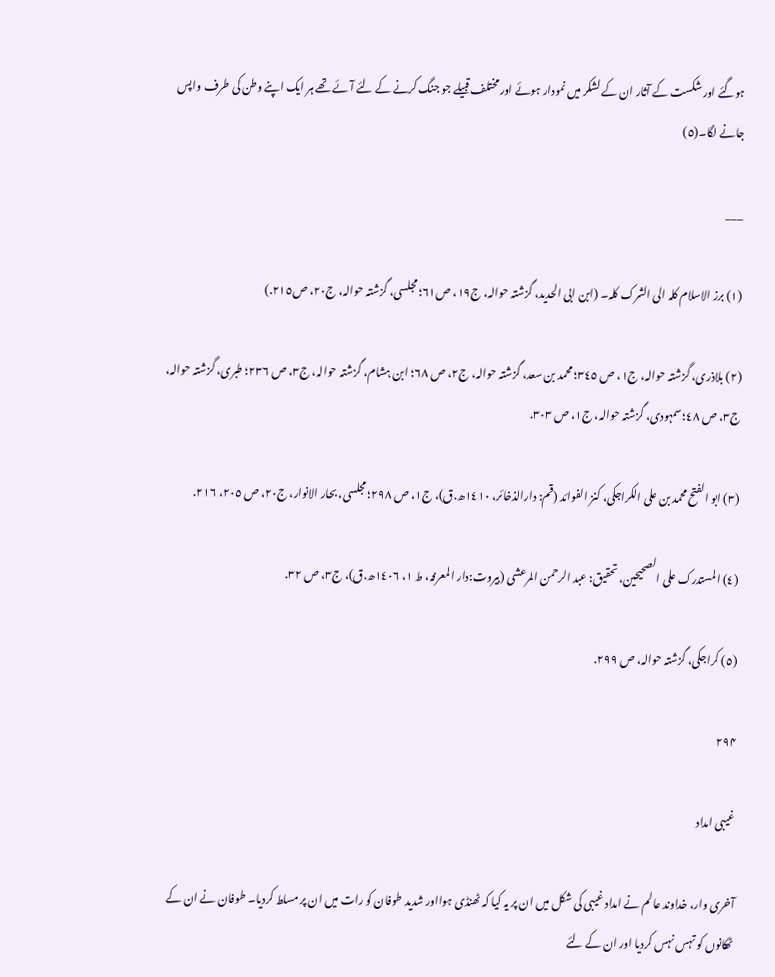ہوگئے اور شکست کے آثار ان کے لشکر میں نمودار ہوئے اور مختلف قبیلے جو جنگ کرنے کے لئے آئے تھے ہر ایک اپنے وطن کی طرف واپس جانے لگا۔(٥)

___

(١) برز الاسلام کلہ الی الشرک کلہ۔ (ابن ابی الحدید، گزشتہ حوالہ، ج١٩، ص٦١؛ مجلسی، گزشتہ حوالہ، ج٢٠، ص٢١٥.)

(٢) بلاذری، گزشتہ حوالہ، ج١، ص ٣٤٥؛ محمد بن سعد، گزشتہ حوالہ، ج٢، ص ٦٨؛ ابن ہشام، گزشتہ حوالہ، ج٣، ص ٢٣٦؛ طبری، گزشتہ حوالہ، ج٣، ص ٤٨؛ سمہودی، گزشتہ حوالہ، ج١، ص ٣٠٣.

(٣) ابو الفتح محمد بن علی الکراجکی، کنز الفوائد (قم: دارالذخائر، ١٤١٠ھ.ق)، ج١، ص ٢٩٨؛ مجلسی، بحار الانوار، ج٢٠، ص ٢٠٥، ٢١٦.

(٤) المستدرک علی الصحیحین، تحقیق: عبد الرحمن المرعشی (بیروت:دار المعرفہ، ط ١، ١٤٠٦ھ.ق)، ج٣، ص ٣٢.

(٥) کراجکی، گزشتہ حوالہ، ص ٢٩٩.

۲۹۴

غیبی امداد

آخری وار، خداوند عالم نے امداد غیبی کی شکل میں ان پر یہ کیا کہ ٹھنڈی ہوااور شدید طوفان کو رات میں ان پر مسلط کردیا۔ طوفان نے ان کے ٹھکانوں کو تہس نہس کردیا اور ان کے لئے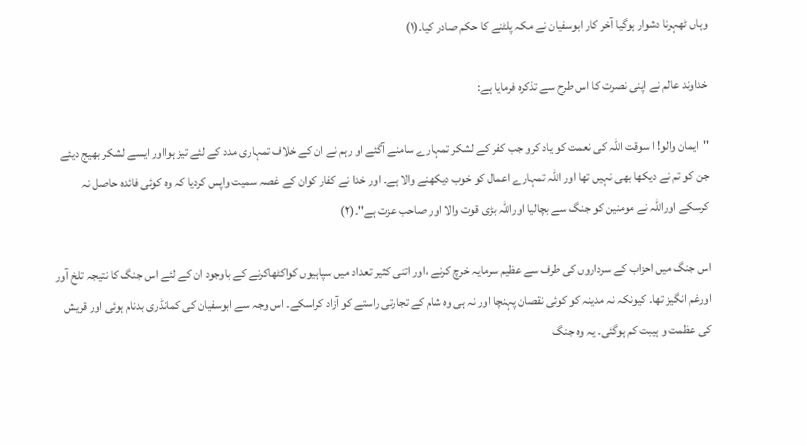وہاں ٹھہرنا دشوار ہوگیا آخر کار ابوسفیان نے مکہ پلٹنے کا حکم صادر کیا۔(١)

خداوند عالم نے اپنی نصرت کا اس طرح سے تذکرہ فرمایا ہے:

''ایمان والو! ا سوقت اللہ کی نعمت کو یاد کرو جب کفر کے لشکر تمہارے سامنے آگئے او رہم نے ان کے خلاف تمہاری مدد کے لئے تیز ہوااور ایسے لشکر بھیج دیئے جن کو تم نے دیکھا بھی نہیں تھا اور اللہ تمہارے اعمال کو خوب دیکھنے والا ہے۔ اور خدا نے کفار کوان کے غصہ سمیت واپس کردیا کہ وہ کوئی فائدہ حاصل نہ کرسکے اوراللہ نے مومنین کو جنگ سے بچالیا اوراللہ بڑی قوت والا اور صاحب عزت ہے''۔(٢)

اس جنگ میں احزاب کے سرداروں کی طرف سے عظیم سرمایہ خرچ کرنے ،اور اتنی کثیر تعداد میں سپاہیوں کواکٹھاکرنے کے باوجود ان کے لئے اس جنگ کا نتیجہ تلخ آور اورغم انگیز تھا۔ کیونکہ نہ مدینہ کو کوئی نقصان پہنچا اور نہ ہی وہ شام کے تجارتی راستے کو آزاد کراسکے۔ اس وجہ سے ابوسفیان کی کمانڈری بدنام ہوئی اور قریش کی عظمت و ہیبت کم ہوگئی۔ یہ وہ جنگ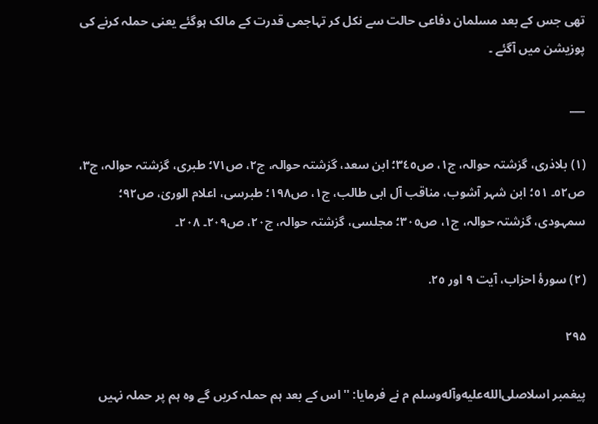تھی جس کے بعد مسلمان دفاعی حالت سے نکل کر تہاجمی قدرت کے مالک ہوگئے یعنی حملہ کرنے کی پوزیشن میں آگئے ۔

___

(١) بلاذری، گزشتہ حوالہ، ج١، ص٣٤٥؛ ابن سعد، گزشتہ حوالہ، ج٢، ص٧١؛ طبری، گزشتہ حوالہ، ج٣، ص٥٢۔ ٥١؛ ابن شہر آشوب، مناقب آل ابی طالب، ج١، ص١٩٨؛ طبرسی، اعلام الوریٰ، ص٩٢؛ سمہودی، گزشتہ حوالہ، ج١، ص٣٠٥؛ مجلسی، گزشتہ حوالہ، ج٢٠، ص٢٠٩۔ ٢٠٨۔

(٢) سورۂ احزاب، آیت ٩ اور ٢٥.

۲۹۵

پیغمبر اسلاصلى‌الله‌عليه‌وآله‌وسلم م نے فرمایا: ''اس کے بعد ہم حملہ کریں گے وہ ہم پر حملہ نہیں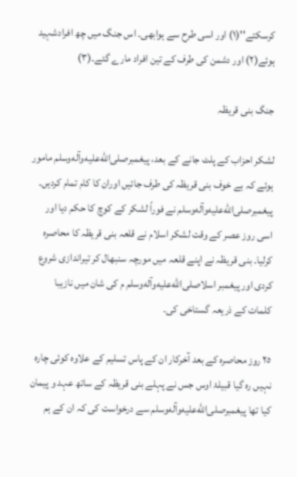کرسکتے''(١) اور اسی طرح سے ہوابھی۔ اس جنگ میں چھ افرادشہید ہوئے(٢) اور دشمن کی طرف کے تین افراد مارے گئے۔(٣)

جنگ بنی قریظہ

لشکر احزاب کے پلٹ جانے کے بعد، پیغمبرصلى‌الله‌عليه‌وآله‌وسلم مامور ہوئے کہ بے خوف بنی قریظہ کی طرف جائیں اوران کا کام تمام کردیں۔ پیغمبرصلى‌الله‌عليه‌وآله‌وسلم نے فوراً لشکر کے کوچ کا حکم دیا اور اسی روز عصر کے وقت لشکر اسلام نے قلعہ بنی قریظہ کا محاصرہ کرلیا۔ بنی قریظہ نے اپنے قلعہ میں مورچہ سنبھال کر تیراندازی شروع کردی اور پیغمبر اسلاصلى‌الله‌عليه‌وآله‌وسلم م کی شان میں نازیبا کلمات کے ذریعہ گستاخی کی۔

٢٥ روز محاصرہ کے بعد آخرکار ان کے پاس تسلیم کے علاوہ کوئی چارہ نہیں رہ گیا قبیلۂ اوس جس نے پہلے بنی قریظہ کے ساتھ عہد و پیمان کیا تھا پیغمبرصلى‌الله‌عليه‌وآله‌وسلم سے درخواست کی کہ ان کے ہم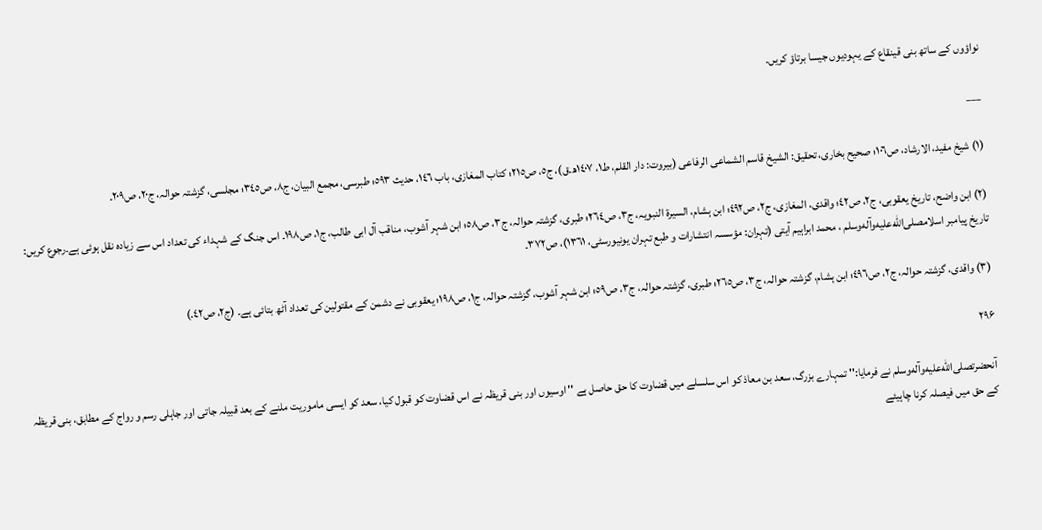نواؤوں کے ساتھ بنی قینقاع کے یہودیوں جیسا برتاؤ کریں۔

___

(١) شیخ مفید، الارشاد، ص١٠٦؛ صحیح بخاری، تحقیق: الشیخ قاسم الشماعی الرفاعی (بیروت: دار القلم، ط١، ١٤٠٧ھ.ق)، ج٥، ص٢١٥؛ کتاب المغازی، باب ١٤٦، حدیث ٥٩٣؛ طبرسی، مجمع البیان، ج٨، ص٣٤٥؛ مجلسی، گزشتہ حوالہ، ج٢٠، ص٢٠٩۔

(٢) ابن واضح، تاریخ یعقوبی، ج٢، ص٤٢؛ واقدی، المغازی، ج٢، ص٤٩٢؛ ابن ہشام، السیرة النبویہ، ج٣، ص٢٦٤؛ طبری، گزشتہ حوالہ، ج٣، ص٥٨؛ ابن شہر آشوب، مناقب آل ابی طالب، ج١، ص١٩٨۔ اس جنگ کے شہداء کی تعداد اس سے زیادہ نقل ہوئی ہے۔رجوع کریں: تاریخ پیامبر اسلامصلى‌الله‌عليه‌وآله‌وسلم ، محمد ابراہیم آیتی (تہران: مؤسسہ انتشارات و طبع تہران یونیورسٹی، ١٣٦١)، ص٣٧٢۔

(٣) واقدی، گزشتہ حوالہ، ج٢، ص٤٩٦؛ ابن ہشام، گزشتہ حوالہ، ج٣، ص٢٦٥؛ طبری، گزشتہ حوالہ، ج٣، ص٥٩؛ ابن شہر آشوب، گزشتہ حوالہ، ج١، ص١٩٨؛ یعقوبی نے دشمن کے مقتولین کی تعداد آٹھ بتائی ہے۔ (ج٢، ص٤٢.)

۲۹۶

آنحضرتصلى‌الله‌عليه‌وآله‌وسلم نے فرمایا:'' تمہارے بزرگ، سعد بن معاذ کو اس سلسلے میں قضاوت کا حق حاصل ہے '' اوسیوں اور بنی قریظہ نے اس قضاوت کو قبول کیا، سعد کو ایسی ماموریت ملنے کے بعد قبیلہ جاتی اور جاہلی رسم و رواج کے مطابق، بنی قریظہ کے حق میں فیصلہ کرنا چاہیئے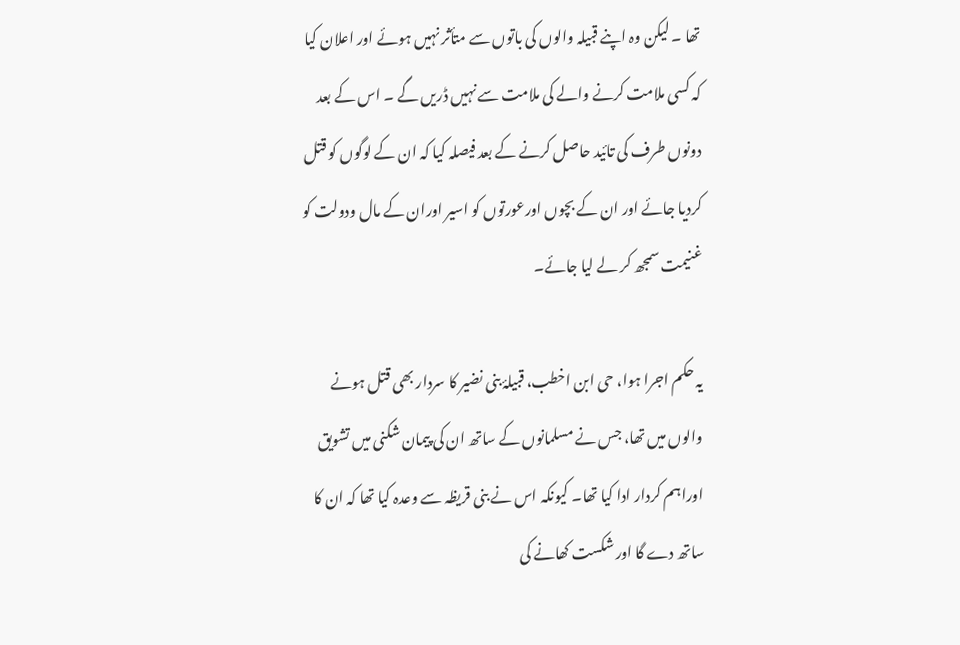تھا ۔ لیکن وہ اپنے قبیلہ والوں کی باتوں سے متأثر نہیں ہوئے اور اعلان کیا کہ کسی ملامت کرنے والے کی ملامت سے نہیں ڈریں گے ۔ اس کے بعد دونوں طرف کی تائید حاصل کرنے کے بعد فیصلہ کیا کہ ان کے لوگوں کو قتل کردیا جائے اور ان کے بچوں اورعورتوں کو اسیر اوران کے مال ودولت کو غنیمت سمجھ کر لے لیا جائے۔

یہ حکم اجرا ہوا، حی ابن اخطب، قبیلۂ بنی نضیر کا سردار بھی قتل ہونے والوں میں تھا، جس نے مسلمانوں کے ساتھ ان کی پیمان شکنی میں تشویق اوراہم کردار ادا کیا تھا۔ کیونکہ اس نے بنی قریظہ سے وعدہ کیا تھا کہ ان کا ساتھ دے گا اور شکست کھانے کی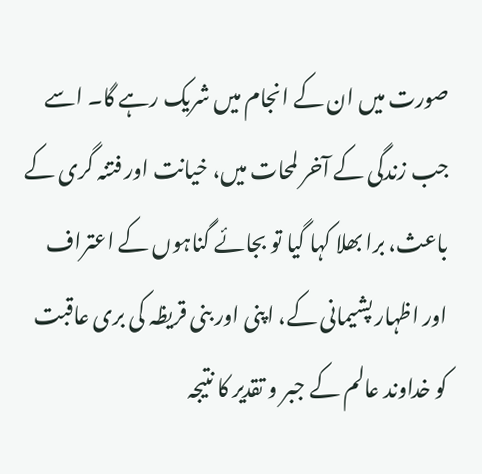صورت میں ان کے انجام میں شریک رہے گا۔ اسے جب زندگی کے آخر لمحات میں، خیانت اور فتنہ گری کے باعث، برا بھلا کہا گیا تو بجائے گناہوں کے اعتراف اور اظہار پشیمانی کے، اپنی اور بنی قریظہ کی بری عاقبت کو خداوند عالم کے جبر و تقدیر کا نتیجہ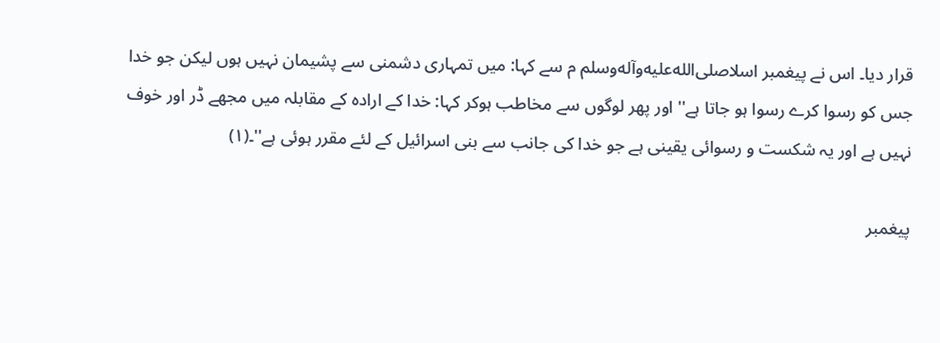قرار دیا۔ اس نے پیغمبر اسلاصلى‌الله‌عليه‌وآله‌وسلم م سے کہا: میں تمہاری دشمنی سے پشیمان نہیں ہوں لیکن جو خدا جس کو رسوا کرے رسوا ہو جاتا ہے'' اور پھر لوگوں سے مخاطب ہوکر کہا: خدا کے ارادہ کے مقابلہ میں مجھے ڈر اور خوف نہیں ہے اور یہ شکست و رسوائی یقینی ہے جو خدا کی جانب سے بنی اسرائیل کے لئے مقرر ہوئی ہے''۔(١)

پیغمبر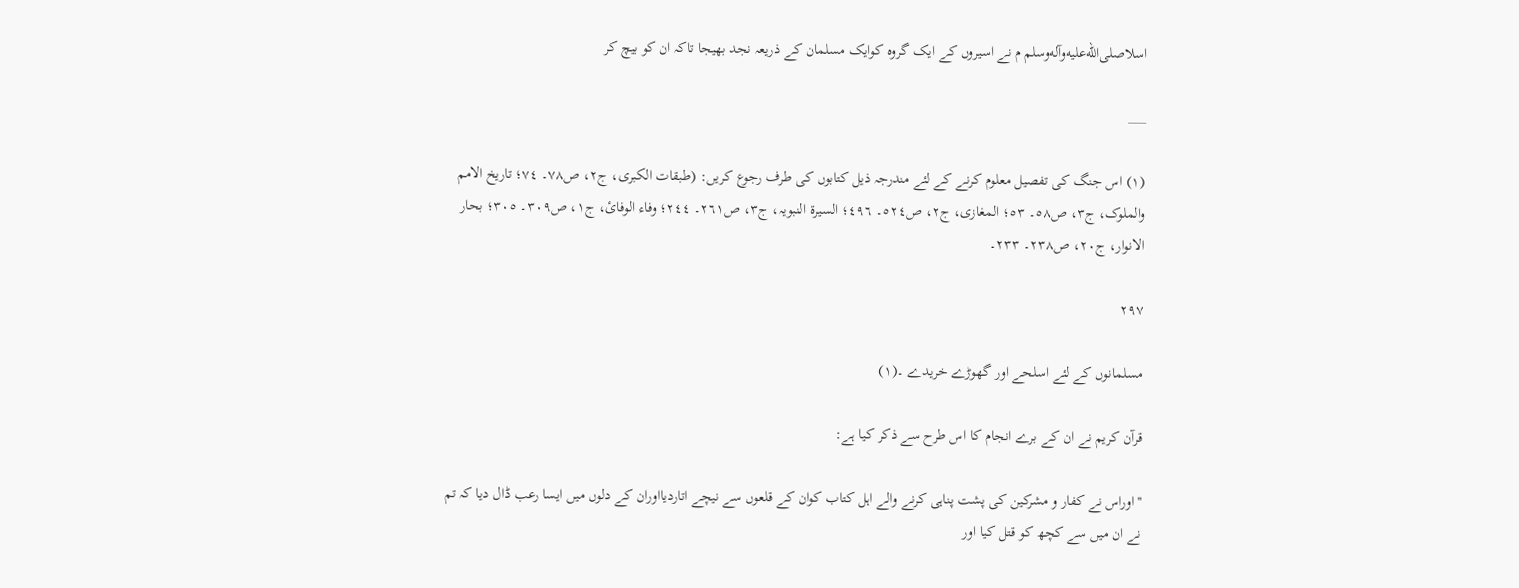اسلاصلى‌الله‌عليه‌وآله‌وسلم م نے اسیروں کے ایک گروہ کوایک مسلمان کے ذریعہ نجد بھیجا تاکہ ان کو بیچ کر

___

(١) اس جنگ کی تفصیل معلوم کرنے کے لئے مندرجہ ذیل کتابوں کی طرف رجوع کریں: (طبقات الکبری، ج٢، ص٧٨۔ ٧٤؛ تاریخ الامم والملوک، ج٣، ص٥٨۔ ٥٣؛ المغازی، ج٢، ص٥٢٤۔ ٤٩٦؛ السیرة النبویہ، ج٣، ص٢٦١۔ ٢٤٤؛ وفاء الوفائ، ج١، ص٣٠٩۔ ٣٠٥؛ بحار الانوار، ج٢٠، ص٢٣٨۔ ٢٣٣۔

۲۹۷

مسلمانوں کے لئے اسلحے اور گھوڑے خریدے ۔(١)

قرآن کریم نے ان کے برے انجام کا اس طرح سے ذکر کیا ہے:

''اوراس نے کفار و مشرکین کی پشت پناہی کرنے والے اہل کتاب کوان کے قلعوں سے نیچے اتاردیااوران کے دلوں میں ایسا رعب ڈال دیا کہ تم نے ان میں سے کچھ کو قتل کیا اور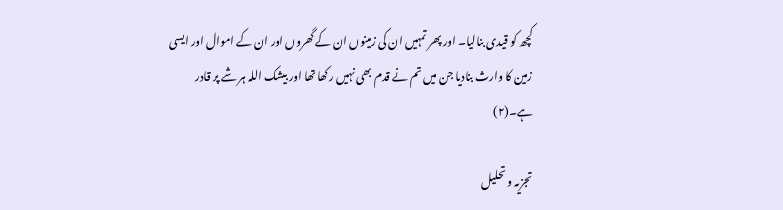کچھ کو قیدی بنالیا۔ اور پھر تمہیں ان کی زمینوں ان کے گھروں اور ان کے اموال اور ایسی زمین کا وارث بنادیا جن میں تم نے قدم بھی نہیں رکھا تھا اور بیشک اللہ ہر شے پر قادر ہے۔(٢)

تجزیہ و تحلیل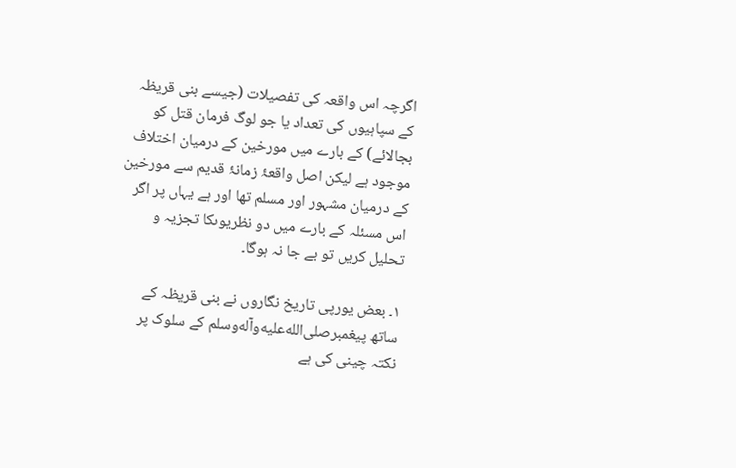اگرچہ اس واقعہ کی تفصیلات (جیسے بنی قریظہ کے سپاہیوں کی تعداد یا جو لوگ فرمان قتل کو بجالائے) کے بارے میں مورخین کے درمیان اختلاف موجود ہے لیکن اصل واقعۂ زمانۂ قدیم سے مورخین کے درمیان مشہور اور مسلم تھا اور ہے یہاں پر اگر اس مسئلہ کے بارے میں دو نظریوںکا تجزیہ و تحلیل کریں تو بے جا نہ ہوگا۔

١۔ بعض یورپی تاریخ نگاروں نے بنی قریظہ کے ساتھ پیغمبرصلى‌الله‌عليه‌وآله‌وسلم کے سلوک پر نکتہ چینی کی ہے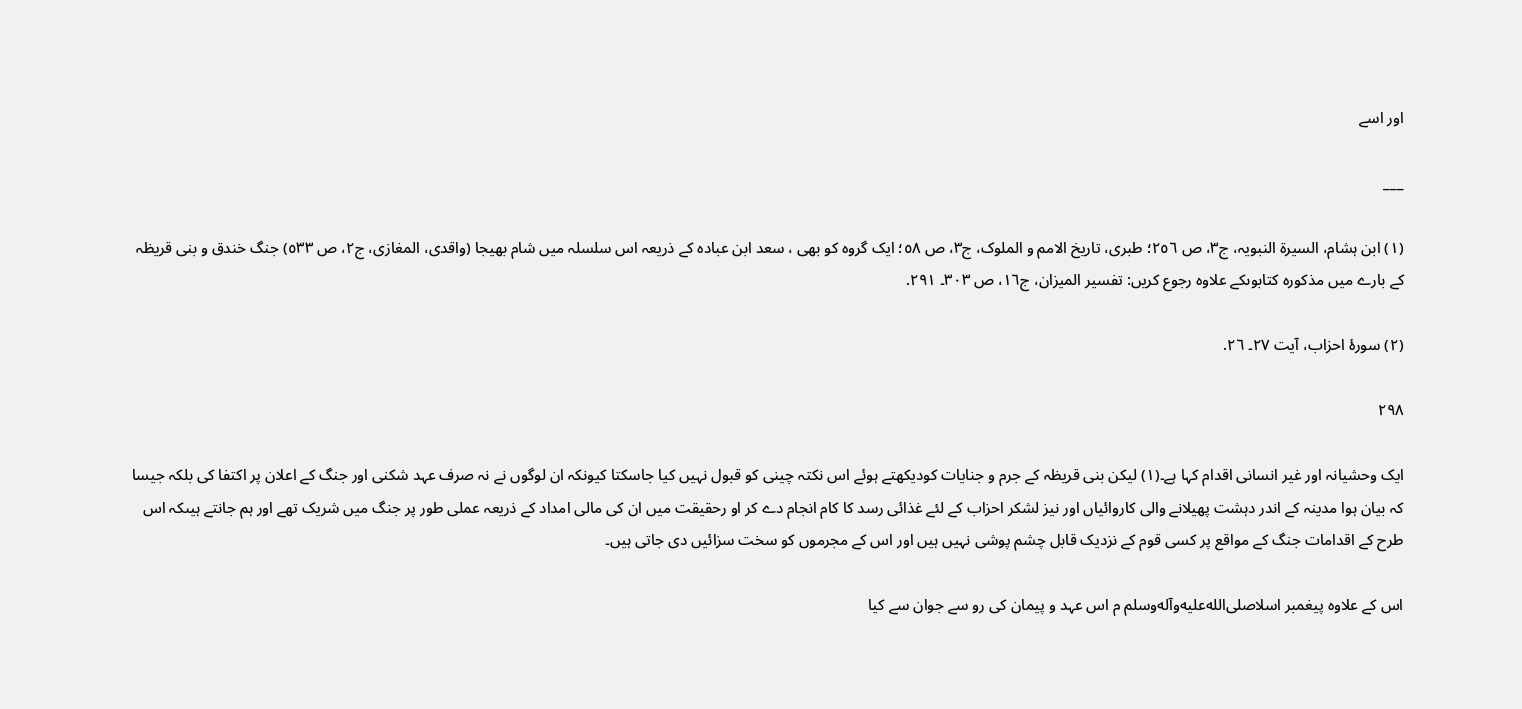اور اسے

___

(١) ابن ہشام، السیرة النبویہ، ج٣، ص ٢٥٦؛ طبری، تاریخ الامم و الملوک، ج٣، ص ٥٨؛ ایک گروہ کو بھی ، سعد ابن عبادہ کے ذریعہ اس سلسلہ میں شام بھیجا (واقدی، المغازی، ج٢، ص ٥٣٣) جنگ خندق و بنی قریظہ کے بارے میں مذکورہ کتابوںکے علاوہ رجوع کریں: تفسیر المیزان، ج١٦، ص ٣٠٣۔ ٢٩١.

(٢) سورۂ احزاب، آیت ٢٧۔ ٢٦.

۲۹۸

ایک وحشیانہ اور غیر انسانی اقدام کہا ہے۔(١) لیکن بنی قریظہ کے جرم و جنایات کودیکھتے ہوئے اس نکتہ چینی کو قبول نہیں کیا جاسکتا کیونکہ ان لوگوں نے نہ صرف عہد شکنی اور جنگ کے اعلان پر اکتفا کی بلکہ جیسا کہ بیان ہوا مدینہ کے اندر دہشت پھیلانے والی کاروائیاں اور نیز لشکر احزاب کے لئے غذائی رسد کا کام انجام دے کر او رحقیقت میں ان کی مالی امداد کے ذریعہ عملی طور پر جنگ میں شریک تھے اور ہم جانتے ہیںکہ اس طرح کے اقدامات جنگ کے مواقع پر کسی قوم کے نزدیک قابل چشم پوشی نہیں ہیں اور اس کے مجرموں کو سخت سزائیں دی جاتی ہیں۔

اس کے علاوہ پیغمبر اسلاصلى‌الله‌عليه‌وآله‌وسلم م اس عہد و پیمان کی رو سے جوان سے کیا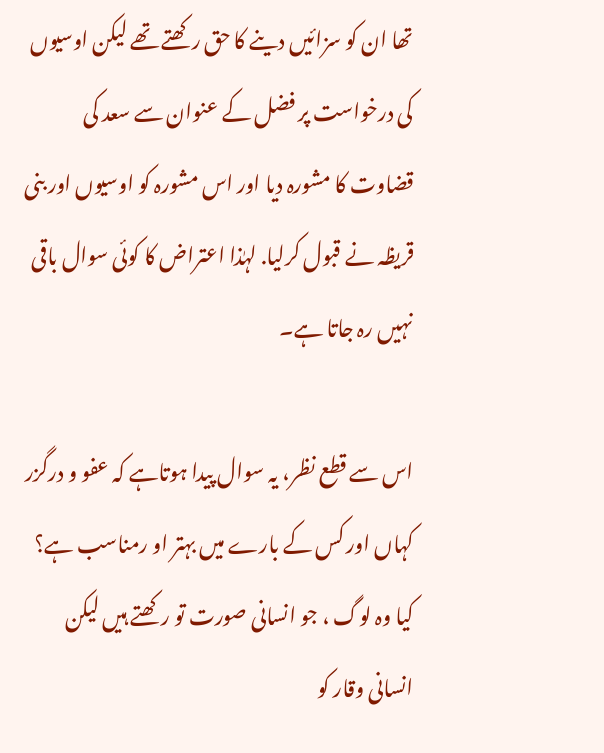تھا ان کو سزائیں دینے کا حق رکھتے تھے لیکن اوسیوں کی درخواست پر فضل کے عنوان سے سعد کی قضاوت کا مشورہ دیا اور اس مشورہ کو اوسیوں اور بنی قریظہ نے قبول کرلیا. لہٰذا اعتراض کا کوئی سوال باقی نہیں رہ جاتا ہے۔

اس سے قطع نظر، یہ سوال پیدا ہوتاہے کہ عفو و درگزر کہاں اور کس کے بارے میں بہتر او رمناسب ہے؟ کیا وہ لوگ ، جو انسانی صورت تو رکھتے ہیں لیکن انسانی وقار کو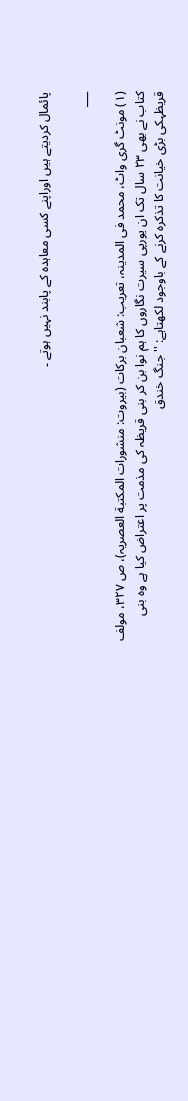پائمال کردیتے ہیں اوراپنے کسی معاہدہ کے پابند نہیں ہوتے ۔

___

(١) مونٹ گری واٹ، محمد فی المدینہ، تعریب: شعبان برکات (بیروت: منشورات المکتبة العصریہ)، ص ٣٢٧، مولف کتاب نے بھی ٢٣ سال تک ان یورپی سیرت نگاروں کا ہم نوا بن کر بنی قریظہ کی مذمت پر اعتراض کیا ہے وہ بنی قریظہکی بڑی خیانت کا تذکرہ کرنے کے باوجود لکھتاہے: ''جنگ خندق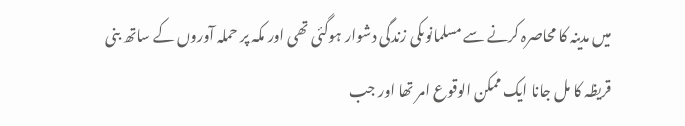میں مدینہ کا محاصرہ کرنے سے مسلمانوںکی زندگی دشوار ہوگئی تھی اور مکہ پر حملہ آوروں کے ساتھ بنی قریظہ کا مل جانا ایک ممکن الوقوع امر تھا اور جب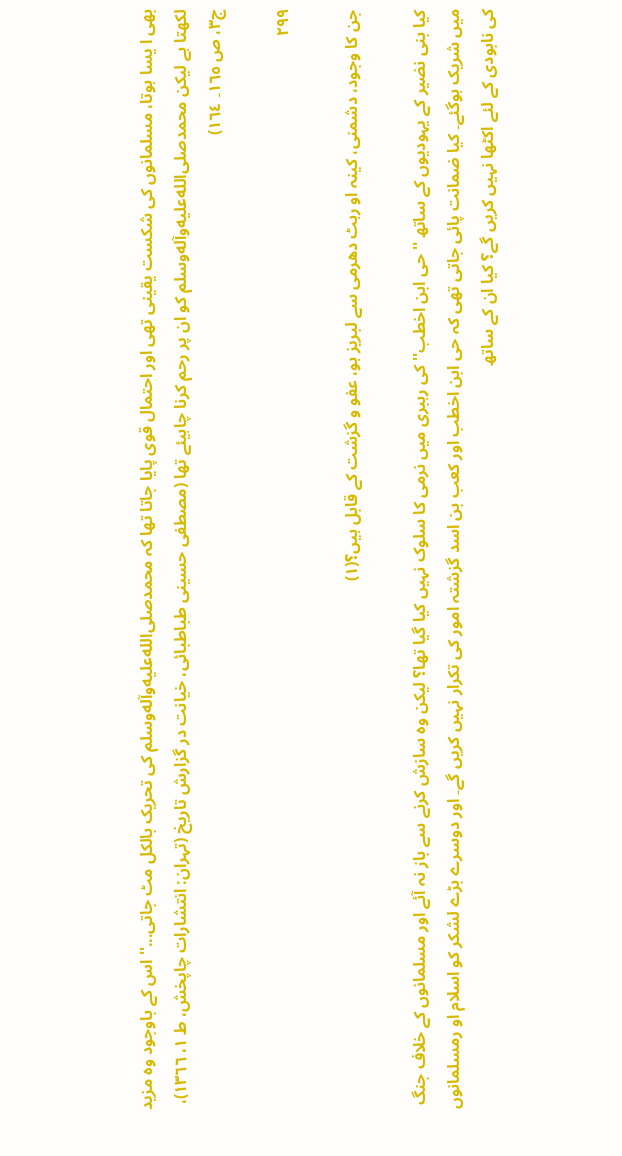بھی ا یسا ہوتا، مسلمانوں کی شکست یقینی تھی اور احتمال قوی پایا جاتا تھا کہ محمدصلى‌الله‌عليه‌وآله‌وسلم کی تحریک بالکل مٹ جاتی...'' اس کے باوجود وہ مزید لکھتا ہے لیکن محمدصلى‌الله‌عليه‌وآله‌وسلم کو ان پر رحم کرنا چاہیئے تھا (مصطفی حسینی طباطبائی، خیانت در گزارش تاریخ (تہران: انتشارات چاپخش، ط ١، ١٣٦٦)، ج٣، ص ١٦٥۔ ١٦٤)

۲۹۹

جن کا وجود، دشمنی، کینہ او رہٹ دھرمی سے لبریز ہو، عفو و گزشت کے قابل ہیں؟(١)

کیا بنی نضیر کے یہودیوں کے ساتھ ''حی ابن اخطب'' کی رہبری میں نرمی کا سلوک نہیں کیا گیا تھا؟ لیکن وہ سازش کرنے سے باز نہ آئے اور مسلمانوں کے خلاف جنگ میں شریک ہوگئے۔ کیا ضمانت پائی جاتی تھی کہ حی ابن اخطب اور کعب بن اسد گزشتہ امور کی تکرار نہیں کریں گے۔ اور دوسرے بڑے لشکر کو اسلام او رمسلمانوں کی نابودی کے لئے اکٹھا نہیں کریں گے؟ کیا ان کے ساتھ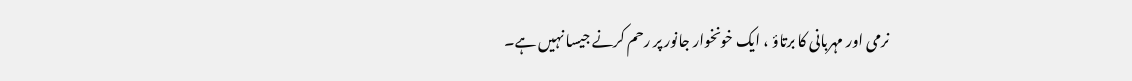نرمی اور مہربانی کا برتاؤ ، ایک خونخوار جانور پر رحم کرنے جیسا نہیں ہے۔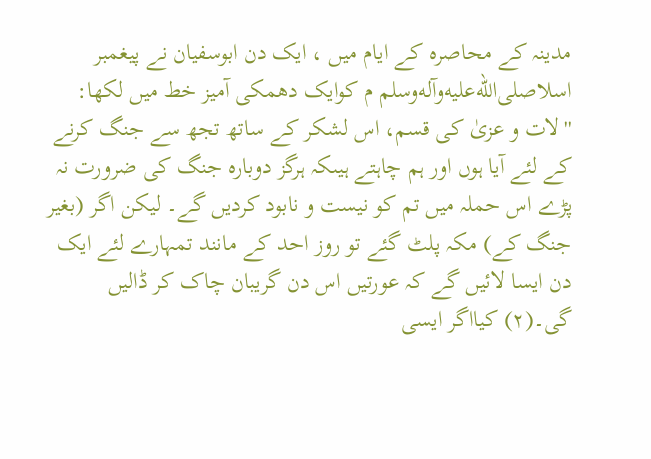مدینہ کے محاصرہ کے ایام میں ، ایک دن ابوسفیان نے پیغمبر اسلاصلى‌الله‌عليه‌وآله‌وسلم م کوایک دھمکی آمیز خط میں لکھا: ''لات و عزیٰ کی قسم، اس لشکر کے ساتھ تجھ سے جنگ کرنے کے لئے آیا ہوں اور ہم چاہتے ہیںکہ ہرگز دوبارہ جنگ کی ضرورت نہ پڑے اس حملہ میں تم کو نیست و نابود کردیں گے۔ لیکن اگر (بغیر جنگ کے) مکہ پلٹ گئے تو روز احد کے مانند تمہارے لئے ایک دن ایسا لائیں گے کہ عورتیں اس دن گریبان چاک کر ڈالیں گی۔(٢) کیااگر ایسی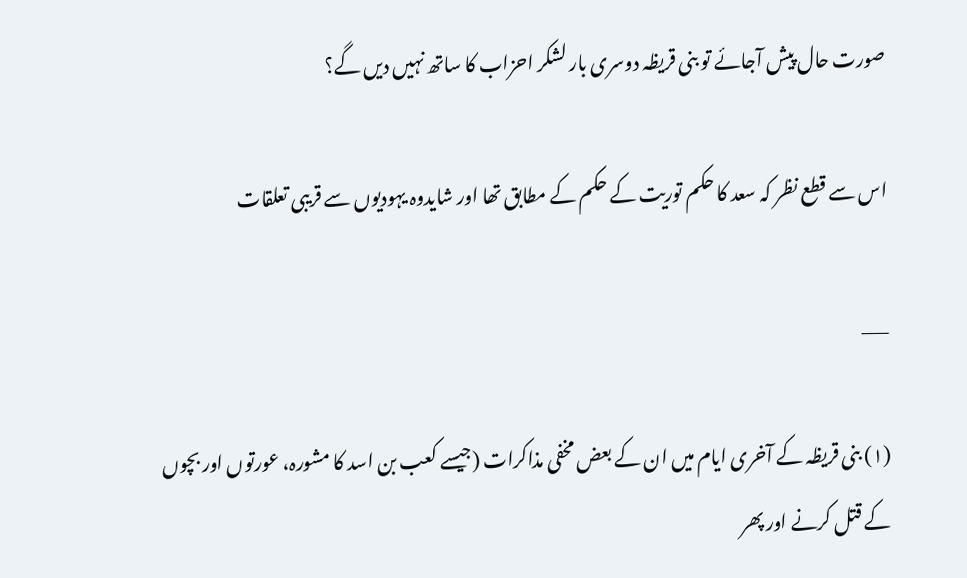صورت حال پیش آجائے تو بنی قریظہ دوسری بار لشکر احزاب کا ساتھ نہیں دیں گے؟

اس سے قطع نظر کہ سعد کا حکم توریت کے حکم کے مطابق تھا اور شایدوہ یہودیوں سے قریبی تعلقات

___

(١) بنی قریظہ کے آخری ایام میں ان کے بعض مخفی مذاکرات (جیسے کعب بن اسد کا مشورہ، عورتوں اور بچوں کے قتل کرنے اور پھر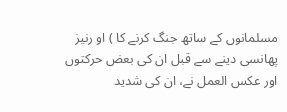مسلمانوں کے ساتھ جنگ کرنے کا ) او رنیز پھانسی دینے سے قبل ان کی بعض حرکتوں اور عکس العمل نے، ان کی شدید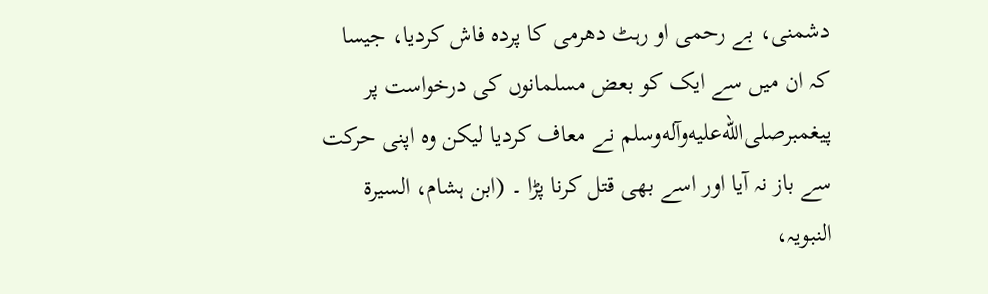دشمنی، بے رحمی او رہٹ دھرمی کا پردہ فاش کردیا، جیسا کہ ان میں سے ایک کو بعض مسلمانوں کی درخواست پر پیغمبرصلى‌الله‌عليه‌وآله‌وسلم نے معاف کردیا لیکن وہ اپنی حرکت سے باز نہ آیا اور اسے بھی قتل کرنا پڑا ۔ (ابن ہشام، السیرة النبویہ،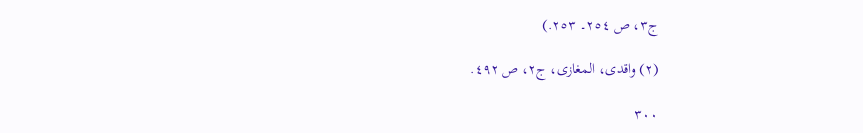ج٣، ص ٢٥٤۔ ٢٥٣.)

(٢) واقدی، المغازی، ج٢، ص ٤٩٢.

۳۰۰